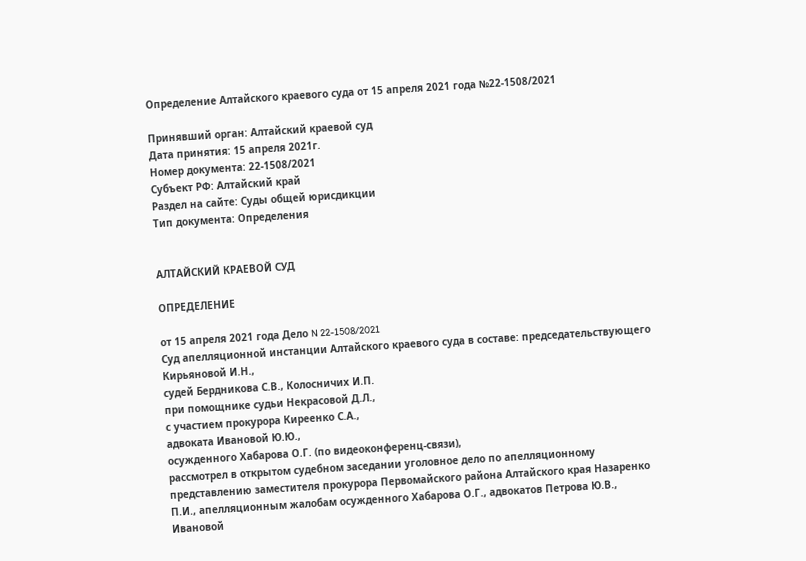Определение Алтайского краевого суда от 15 апреля 2021 года №22-1508/2021

Принявший орган: Алтайский краевой суд
Дата принятия: 15 апреля 2021г.
Номер документа: 22-1508/2021
Субъект РФ: Алтайский край
Раздел на сайте: Суды общей юрисдикции
Тип документа: Определения


АЛТАЙСКИЙ КРАЕВОЙ СУД

ОПРЕДЕЛЕНИЕ

от 15 апреля 2021 года Дело N 22-1508/2021
Суд апелляционной инстанции Алтайского краевого суда в составе: председательствующего Кирьяновой И.Н.,
судей Бердникова С.В., Колосничих И.П.
при помощнике судьи Некрасовой Д.Л.,
с участием прокурора Киреенко С.А.,
адвоката Ивановой Ю.Ю.,
осужденного Хабарова О.Г. (по видеоконференц-связи),
рассмотрел в открытом судебном заседании уголовное дело по апелляционному представлению заместителя прокурора Первомайского района Алтайского края Назаренко П.И., апелляционным жалобам осужденного Хабарова О.Г., адвокатов Петрова Ю.В., Ивановой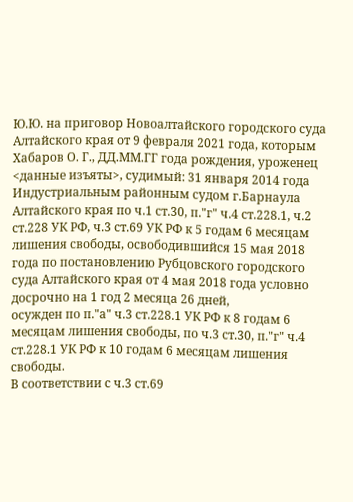Ю.Ю. на приговор Новоалтайского городского суда Алтайского края от 9 февраля 2021 года, которым
Хабаров О. Г., ДД.ММ.ГГ года рождения, уроженец <данные изъяты>, судимый: 31 января 2014 года Индустриальным районным судом г.Барнаула Алтайского края по ч.1 ст.30, п."г" ч.4 ст.228.1, ч.2 ст.228 УК РФ, ч.3 ст.69 УК РФ к 5 годам 6 месяцам лишения свободы, освободившийся 15 мая 2018 года по постановлению Рубцовского городского суда Алтайского края от 4 мая 2018 года условно досрочно на 1 год 2 месяца 26 дней,
осужден по п."а" ч.3 ст.228.1 УК РФ к 8 годам 6 месяцам лишения свободы, по ч.3 ст.30, п."г" ч.4 ст.228.1 УК РФ к 10 годам 6 месяцам лишения свободы.
В соответствии с ч.3 ст.69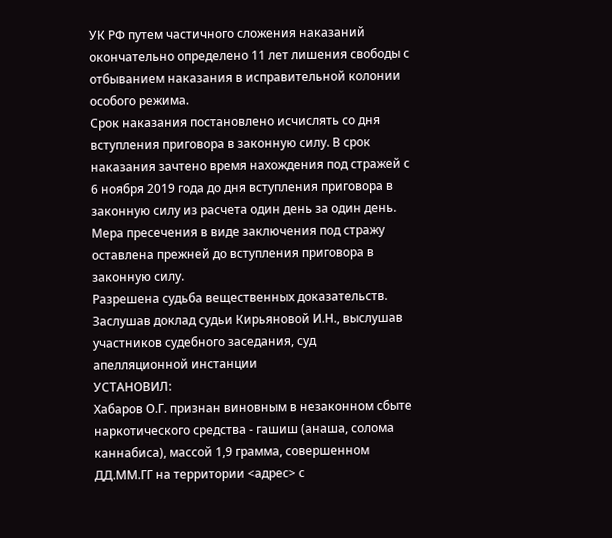УК РФ путем частичного сложения наказаний окончательно определено 11 лет лишения свободы с отбыванием наказания в исправительной колонии особого режима.
Срок наказания постановлено исчислять со дня вступления приговора в законную силу. В срок наказания зачтено время нахождения под стражей с 6 ноября 2019 года до дня вступления приговора в законную силу из расчета один день за один день.
Мера пресечения в виде заключения под стражу оставлена прежней до вступления приговора в законную силу.
Разрешена судьба вещественных доказательств.
Заслушав доклад судьи Кирьяновой И.Н., выслушав участников судебного заседания, суд апелляционной инстанции
УСТАНОВИЛ:
Хабаров О.Г. признан виновным в незаконном сбыте наркотического средства - гашиш (анаша, солома каннабиса), массой 1,9 грамма, совершенном ДД.ММ.ГГ на территории <адрес> с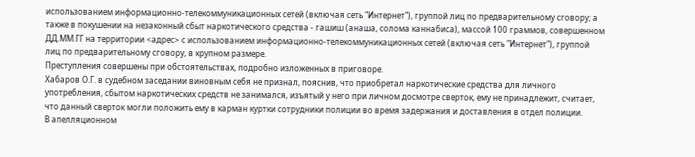использованием информационно-телекоммуникационных сетей (включая сеть "Интернет"), группой лиц по предварительному сговору; а также в покушении на незаконный сбыт наркотического средства - гашиш (анаша, солома каннабиса), массой 100 граммов, совершенном ДД.ММ.ГГ на территории <адрес> с использованием информационно-телекоммуникационных сетей (включая сеть "Интернет"), группой лиц по предварительному сговору, в крупном размере.
Преступления совершены при обстоятельствах, подробно изложенных в приговоре.
Хабаров О.Г. в судебном заседании виновным себя не признал, пояснив, что приобретал наркотические средства для личного употребления, сбытом наркотических средств не занимался, изъятый у него при личном досмотре сверток, ему не принадлежит, считает, что данный сверток могли положить ему в карман куртки сотрудники полиции во время задержания и доставления в отдел полиции.
В апелляционном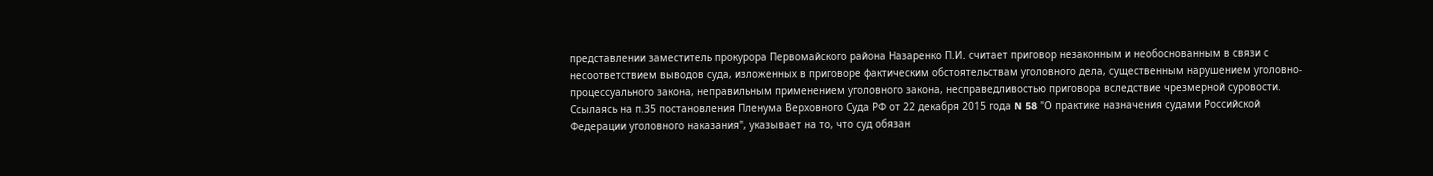представлении заместитель прокурора Первомайского района Назаренко П.И. считает приговор незаконным и необоснованным в связи с несоответствием выводов суда, изложенных в приговоре фактическим обстоятельствам уголовного дела, существенным нарушением уголовно-процессуального закона, неправильным применением уголовного закона, несправедливостью приговора вследствие чрезмерной суровости.
Ссылаясь на п.35 постановления Пленума Верховного Суда РФ от 22 декабря 2015 года N 58 "О практике назначения судами Российской Федерации уголовного наказания", указывает на то, что суд обязан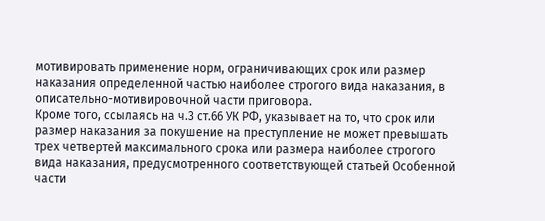мотивировать применение норм, ограничивающих срок или размер наказания определенной частью наиболее строгого вида наказания, в описательно-мотивировочной части приговора.
Кроме того, ссылаясь на ч.3 ст.66 УК РФ, указывает на то, что срок или размер наказания за покушение на преступление не может превышать трех четвертей максимального срока или размера наиболее строгого вида наказания, предусмотренного соответствующей статьей Особенной части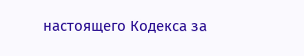настоящего Кодекса за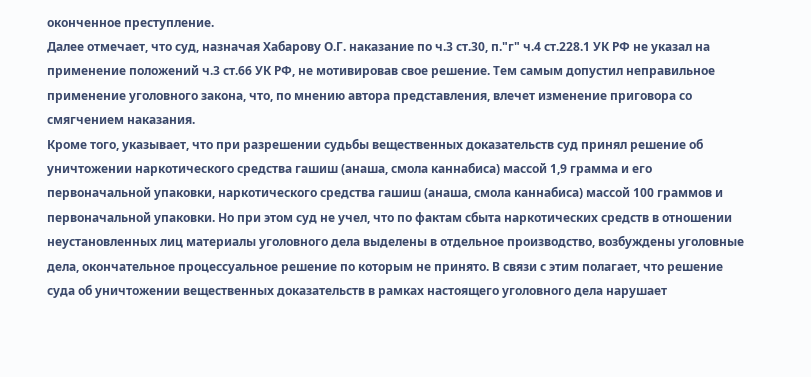оконченное преступление.
Далее отмечает, что суд, назначая Хабарову О.Г. наказание по ч.3 ст.30, п."г" ч.4 ст.228.1 УК РФ не указал на применение положений ч.3 ст.66 УК РФ, не мотивировав свое решение. Тем самым допустил неправильное применение уголовного закона, что, по мнению автора представления, влечет изменение приговора со смягчением наказания.
Кроме того, указывает, что при разрешении судьбы вещественных доказательств суд принял решение об уничтожении наркотического средства гашиш (анаша, смола каннабиса) массой 1,9 грамма и его первоначальной упаковки, наркотического средства гашиш (анаша, смола каннабиса) массой 100 граммов и первоначальной упаковки. Но при этом суд не учел, что по фактам сбыта наркотических средств в отношении неустановленных лиц материалы уголовного дела выделены в отдельное производство, возбуждены уголовные дела, окончательное процессуальное решение по которым не принято. В связи с этим полагает, что решение суда об уничтожении вещественных доказательств в рамках настоящего уголовного дела нарушает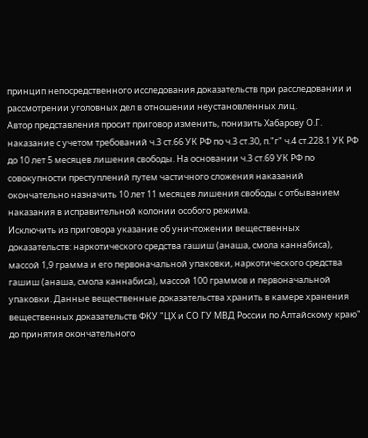принцип непосредственного исследования доказательств при расследовании и рассмотрении уголовных дел в отношении неустановленных лиц.
Автор представления просит приговор изменить, понизить Хабарову О.Г. наказание с учетом требований ч.3 ст.66 УК РФ по ч.3 ст.30, п."г" ч.4 ст.228.1 УК РФ до 10 лет 5 месяцев лишения свободы. На основании ч.3 ст.69 УК РФ по совокупности преступлений путем частичного сложения наказаний окончательно назначить 10 лет 11 месяцев лишения свободы с отбыванием наказания в исправительной колонии особого режима.
Исключить из приговора указание об уничтожении вещественных доказательств: наркотического средства гашиш (анаша, смола каннабиса), массой 1,9 грамма и его первоначальной упаковки, наркотического средства гашиш (анаша, смола каннабиса), массой 100 граммов и первоначальной упаковки. Данные вещественные доказательства хранить в камере хранения вещественных доказательств ФКУ "ЦХ и СО ГУ МВД России по Алтайскому краю" до принятия окончательного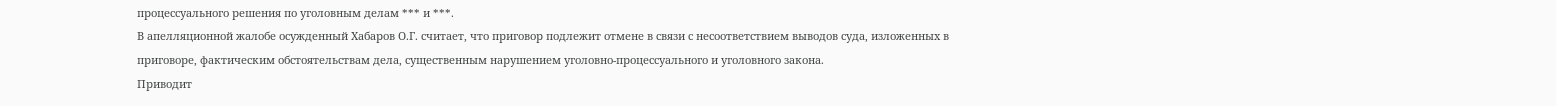процессуального решения по уголовным делам *** и ***.
В апелляционной жалобе осужденный Хабаров О.Г. считает, что приговор подлежит отмене в связи с несоответствием выводов суда, изложенных в приговоре, фактическим обстоятельствам дела, существенным нарушением уголовно-процессуального и уголовного закона.
Приводит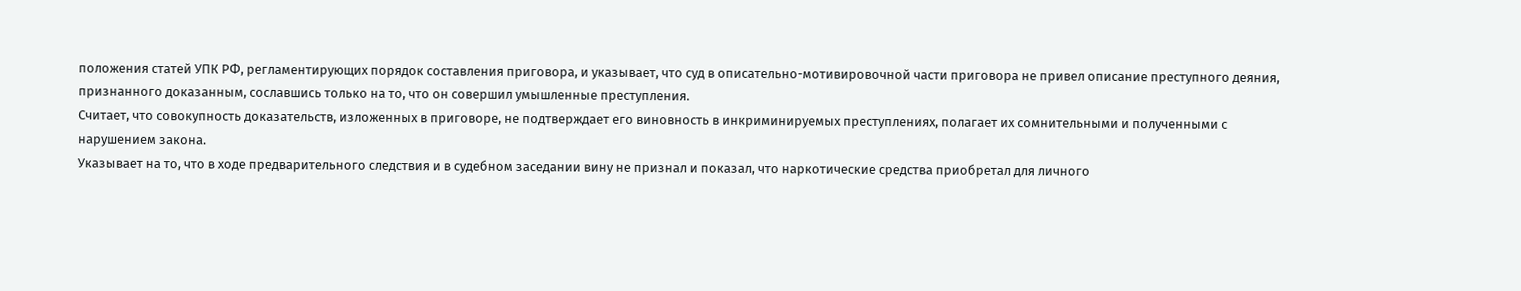положения статей УПК РФ, регламентирующих порядок составления приговора, и указывает, что суд в описательно-мотивировочной части приговора не привел описание преступного деяния, признанного доказанным, сославшись только на то, что он совершил умышленные преступления.
Считает, что совокупность доказательств, изложенных в приговоре, не подтверждает его виновность в инкриминируемых преступлениях, полагает их сомнительными и полученными с нарушением закона.
Указывает на то, что в ходе предварительного следствия и в судебном заседании вину не признал и показал, что наркотические средства приобретал для личного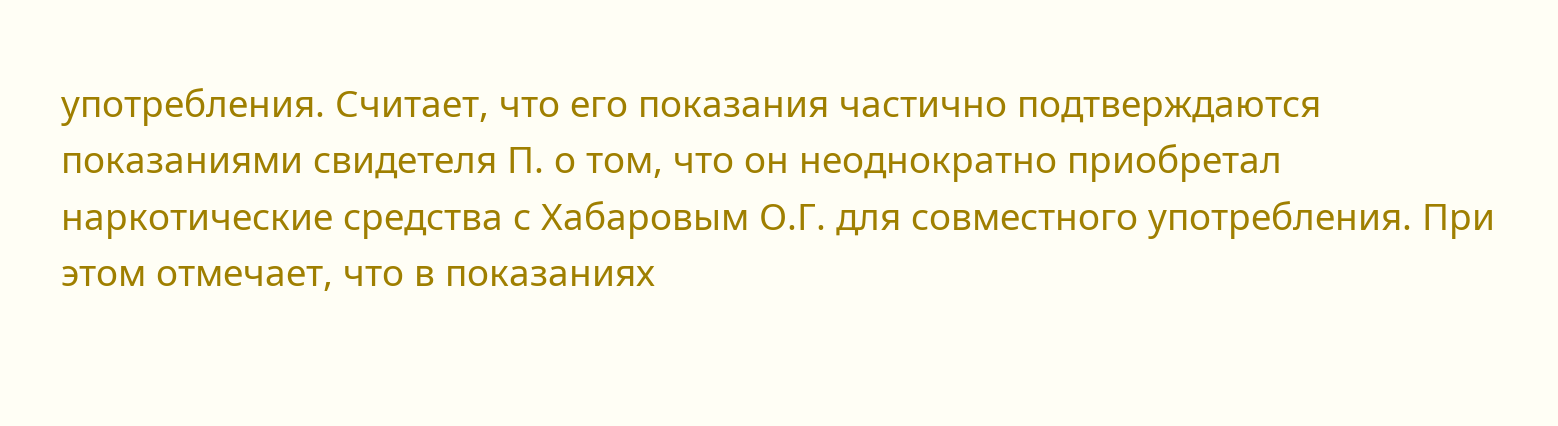употребления. Считает, что его показания частично подтверждаются показаниями свидетеля П. о том, что он неоднократно приобретал наркотические средства с Хабаровым О.Г. для совместного употребления. При этом отмечает, что в показаниях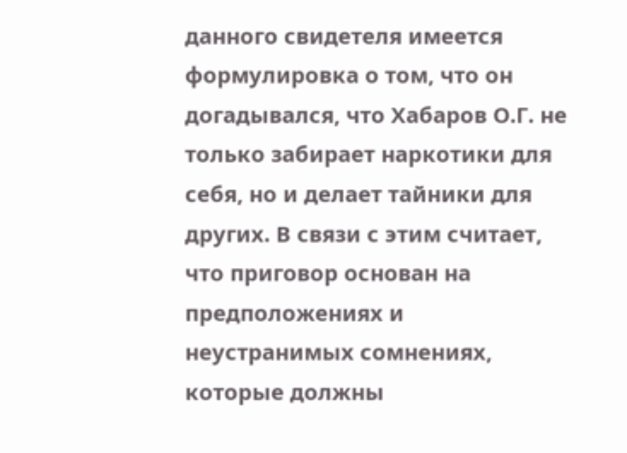данного свидетеля имеется формулировка о том, что он догадывался, что Хабаров О.Г. не только забирает наркотики для себя, но и делает тайники для других. В связи с этим считает, что приговор основан на предположениях и неустранимых сомнениях, которые должны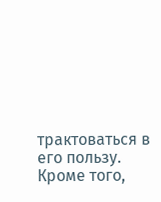трактоваться в его пользу.
Кроме того,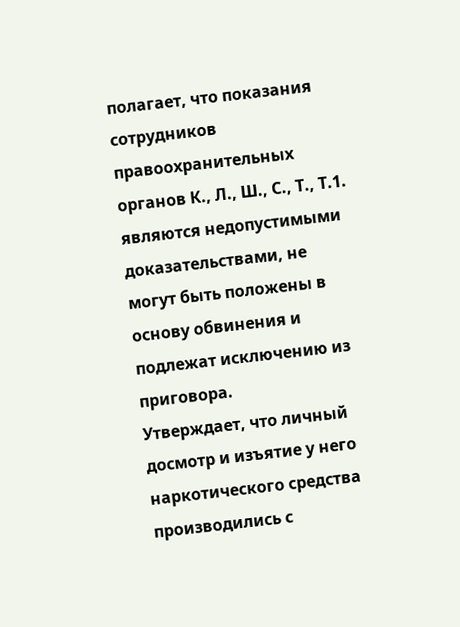полагает, что показания сотрудников правоохранительных органов К., Л., Ш., С., Т., Т.1. являются недопустимыми доказательствами, не могут быть положены в основу обвинения и подлежат исключению из приговора.
Утверждает, что личный досмотр и изъятие у него наркотического средства производились с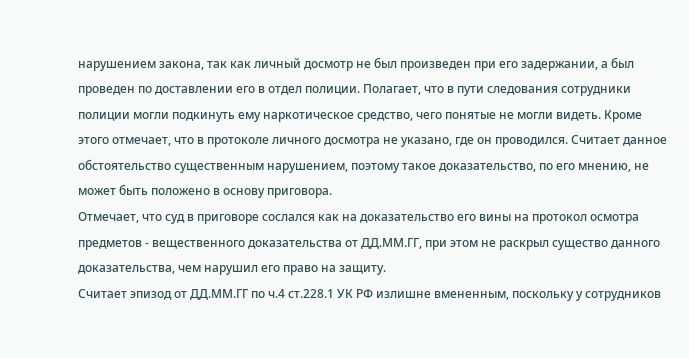нарушением закона, так как личный досмотр не был произведен при его задержании, а был проведен по доставлении его в отдел полиции. Полагает, что в пути следования сотрудники полиции могли подкинуть ему наркотическое средство, чего понятые не могли видеть. Кроме этого отмечает, что в протоколе личного досмотра не указано, где он проводился. Считает данное обстоятельство существенным нарушением, поэтому такое доказательство, по его мнению, не может быть положено в основу приговора.
Отмечает, что суд в приговоре сослался как на доказательство его вины на протокол осмотра предметов - вещественного доказательства от ДД.ММ.ГГ, при этом не раскрыл существо данного доказательства, чем нарушил его право на защиту.
Считает эпизод от ДД.ММ.ГГ по ч.4 ст.228.1 УК РФ излишне вмененным, поскольку у сотрудников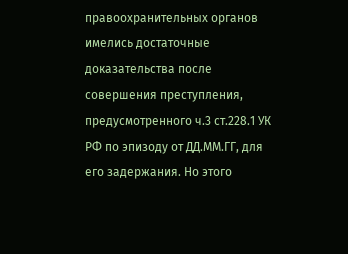правоохранительных органов имелись достаточные доказательства после совершения преступления, предусмотренного ч.3 ст.228.1 УК РФ по эпизоду от ДД.ММ.ГГ, для его задержания. Но этого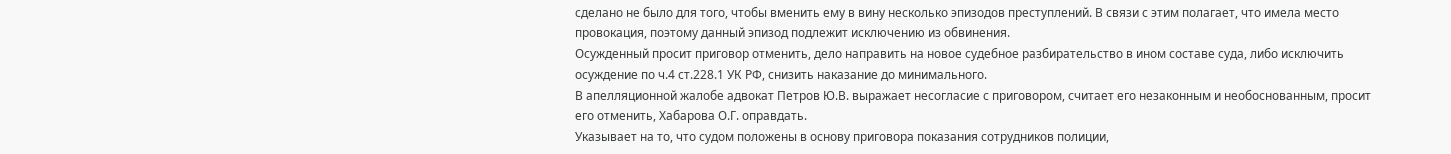сделано не было для того, чтобы вменить ему в вину несколько эпизодов преступлений. В связи с этим полагает, что имела место провокация, поэтому данный эпизод подлежит исключению из обвинения.
Осужденный просит приговор отменить, дело направить на новое судебное разбирательство в ином составе суда, либо исключить осуждение по ч.4 ст.228.1 УК РФ, снизить наказание до минимального.
В апелляционной жалобе адвокат Петров Ю.В. выражает несогласие с приговором, считает его незаконным и необоснованным, просит его отменить, Хабарова О.Г. оправдать.
Указывает на то, что судом положены в основу приговора показания сотрудников полиции,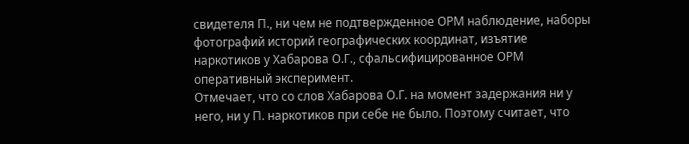свидетеля П., ни чем не подтвержденное ОРМ наблюдение, наборы фотографий историй географических координат, изъятие наркотиков у Хабарова О.Г., сфальсифицированное ОРМ оперативный эксперимент.
Отмечает, что со слов Хабарова О.Г. на момент задержания ни у него, ни у П. наркотиков при себе не было. Поэтому считает, что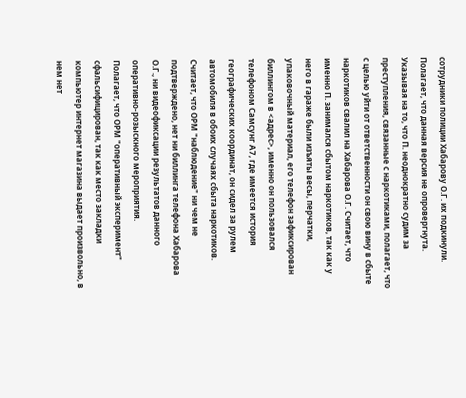сотрудники полиции Хабарову О.Г. их подкинули. Полагает, что данная версия не опровергнута.
Указывая на то, что П. неоднократно судим за преступления, связанные с наркотиками, полагает, что с целью уйти от ответственности он свою вину в сбыте наркотиков свалил на Хабарова О.Г. Считает, что именно П. занимался сбытом наркотиков, так как у него в гараже были изъяты весы, перчатки, упаковочный материал, его телефон зафиксирован биллингом в <адрес>, именно он пользовался телефоном Самсунг А7, где имеется история географических координат, он сидел за рулем автомобиля в обоих случаях сбыта наркотиков.
Считает, что ОРМ "наблюдение" ни чем не подтверждено, нет ни биллинга телефона Хабарова О.Г., ни видеофиксации результатов данного оперативно-розыскного мероприятия.
Полагает, что ОРМ "оперативный эксперимент" сфальсифицирован, так как место закладки компьютер интернет магазина выдает произвольно, в нем нет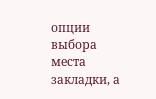опции выбора места закладки, а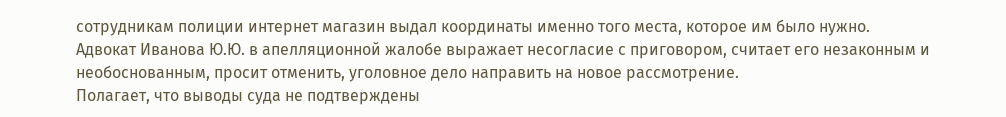сотрудникам полиции интернет магазин выдал координаты именно того места, которое им было нужно.
Адвокат Иванова Ю.Ю. в апелляционной жалобе выражает несогласие с приговором, считает его незаконным и необоснованным, просит отменить, уголовное дело направить на новое рассмотрение.
Полагает, что выводы суда не подтверждены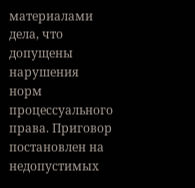материалами дела, что допущены нарушения норм процессуального права. Приговор постановлен на недопустимых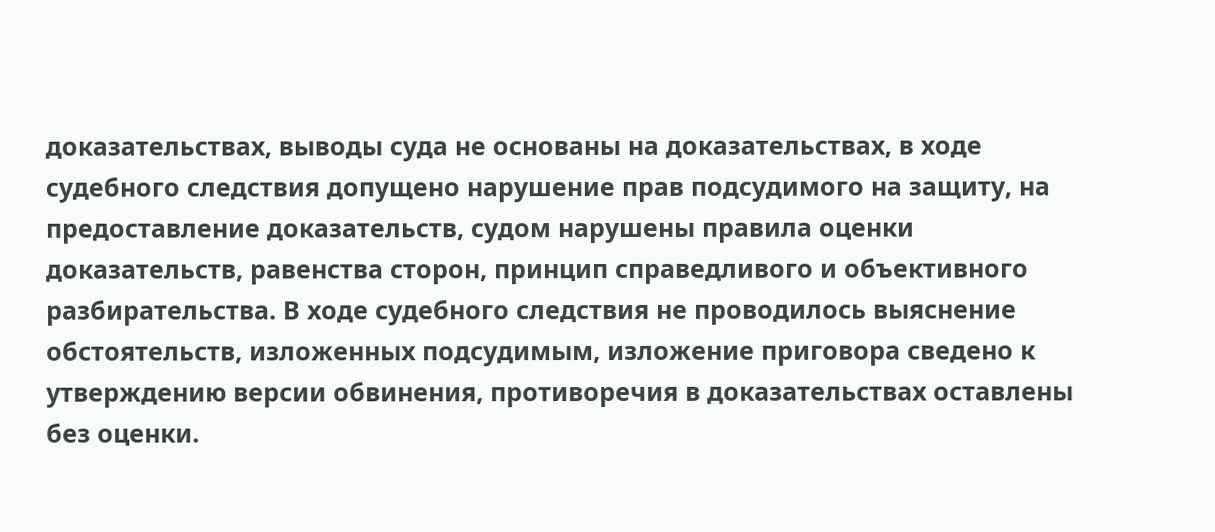доказательствах, выводы суда не основаны на доказательствах, в ходе судебного следствия допущено нарушение прав подсудимого на защиту, на предоставление доказательств, судом нарушены правила оценки доказательств, равенства сторон, принцип справедливого и объективного разбирательства. В ходе судебного следствия не проводилось выяснение обстоятельств, изложенных подсудимым, изложение приговора сведено к утверждению версии обвинения, противоречия в доказательствах оставлены без оценки.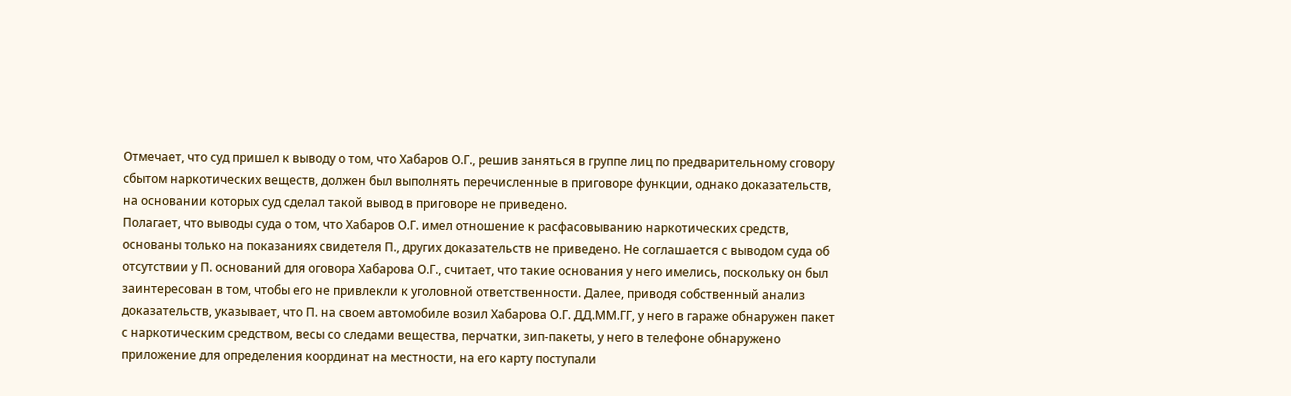Отмечает, что суд пришел к выводу о том, что Хабаров О.Г., решив заняться в группе лиц по предварительному сговору сбытом наркотических веществ, должен был выполнять перечисленные в приговоре функции, однако доказательств, на основании которых суд сделал такой вывод в приговоре не приведено.
Полагает, что выводы суда о том, что Хабаров О.Г. имел отношение к расфасовыванию наркотических средств, основаны только на показаниях свидетеля П., других доказательств не приведено. Не соглашается с выводом суда об отсутствии у П. оснований для оговора Хабарова О.Г., считает, что такие основания у него имелись, поскольку он был заинтересован в том, чтобы его не привлекли к уголовной ответственности. Далее, приводя собственный анализ доказательств, указывает, что П. на своем автомобиле возил Хабарова О.Г. ДД.ММ.ГГ, у него в гараже обнаружен пакет с наркотическим средством, весы со следами вещества, перчатки, зип-пакеты, у него в телефоне обнаружено приложение для определения координат на местности, на его карту поступали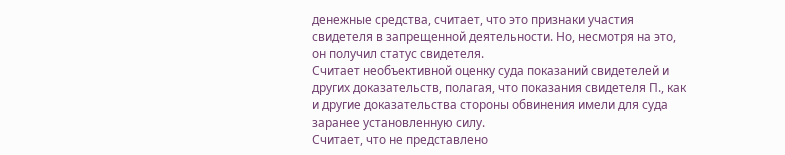денежные средства, считает, что это признаки участия свидетеля в запрещенной деятельности. Но, несмотря на это, он получил статус свидетеля.
Считает необъективной оценку суда показаний свидетелей и других доказательств, полагая, что показания свидетеля П., как и другие доказательства стороны обвинения имели для суда заранее установленную силу.
Считает, что не представлено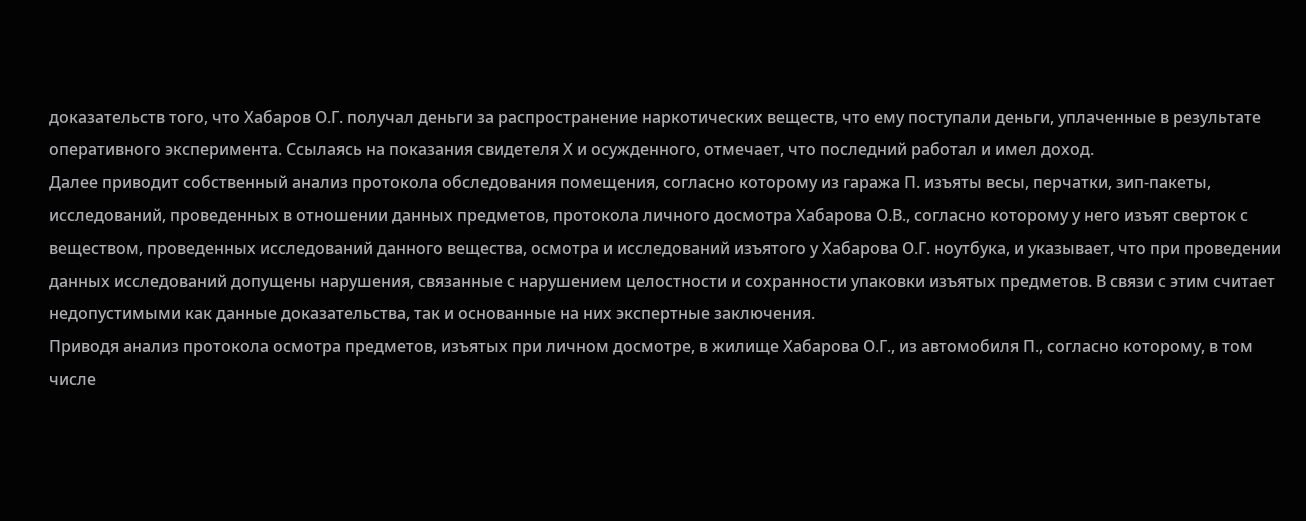доказательств того, что Хабаров О.Г. получал деньги за распространение наркотических веществ, что ему поступали деньги, уплаченные в результате оперативного эксперимента. Ссылаясь на показания свидетеля Х и осужденного, отмечает, что последний работал и имел доход.
Далее приводит собственный анализ протокола обследования помещения, согласно которому из гаража П. изъяты весы, перчатки, зип-пакеты, исследований, проведенных в отношении данных предметов, протокола личного досмотра Хабарова О.В., согласно которому у него изъят сверток с веществом, проведенных исследований данного вещества, осмотра и исследований изъятого у Хабарова О.Г. ноутбука, и указывает, что при проведении данных исследований допущены нарушения, связанные с нарушением целостности и сохранности упаковки изъятых предметов. В связи с этим считает недопустимыми как данные доказательства, так и основанные на них экспертные заключения.
Приводя анализ протокола осмотра предметов, изъятых при личном досмотре, в жилище Хабарова О.Г., из автомобиля П., согласно которому, в том числе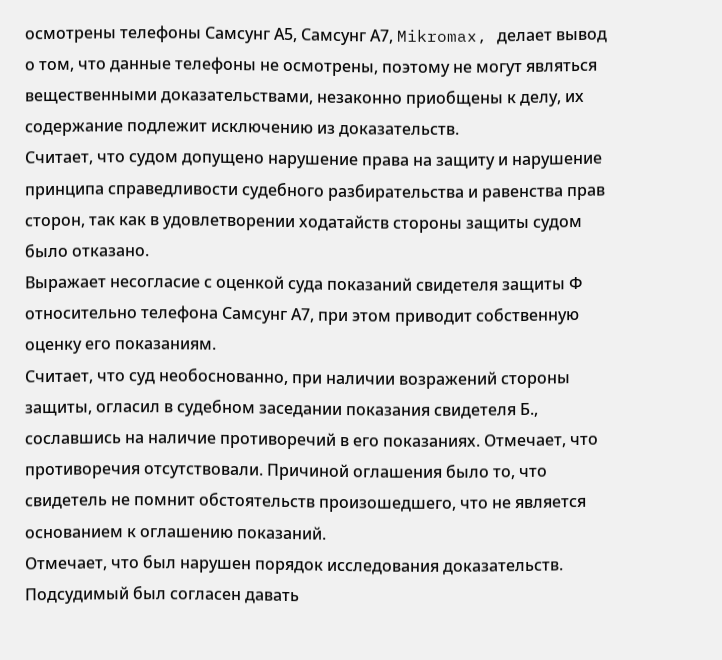осмотрены телефоны Самсунг А5, Самсунг А7, Mikromax, делает вывод о том, что данные телефоны не осмотрены, поэтому не могут являться вещественными доказательствами, незаконно приобщены к делу, их содержание подлежит исключению из доказательств.
Считает, что судом допущено нарушение права на защиту и нарушение принципа справедливости судебного разбирательства и равенства прав сторон, так как в удовлетворении ходатайств стороны защиты судом было отказано.
Выражает несогласие с оценкой суда показаний свидетеля защиты Ф относительно телефона Самсунг А7, при этом приводит собственную оценку его показаниям.
Считает, что суд необоснованно, при наличии возражений стороны защиты, огласил в судебном заседании показания свидетеля Б., сославшись на наличие противоречий в его показаниях. Отмечает, что противоречия отсутствовали. Причиной оглашения было то, что свидетель не помнит обстоятельств произошедшего, что не является основанием к оглашению показаний.
Отмечает, что был нарушен порядок исследования доказательств. Подсудимый был согласен давать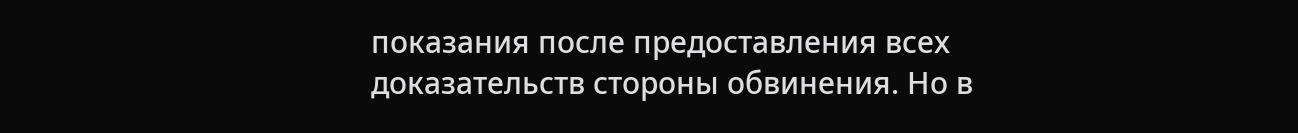показания после предоставления всех доказательств стороны обвинения. Но в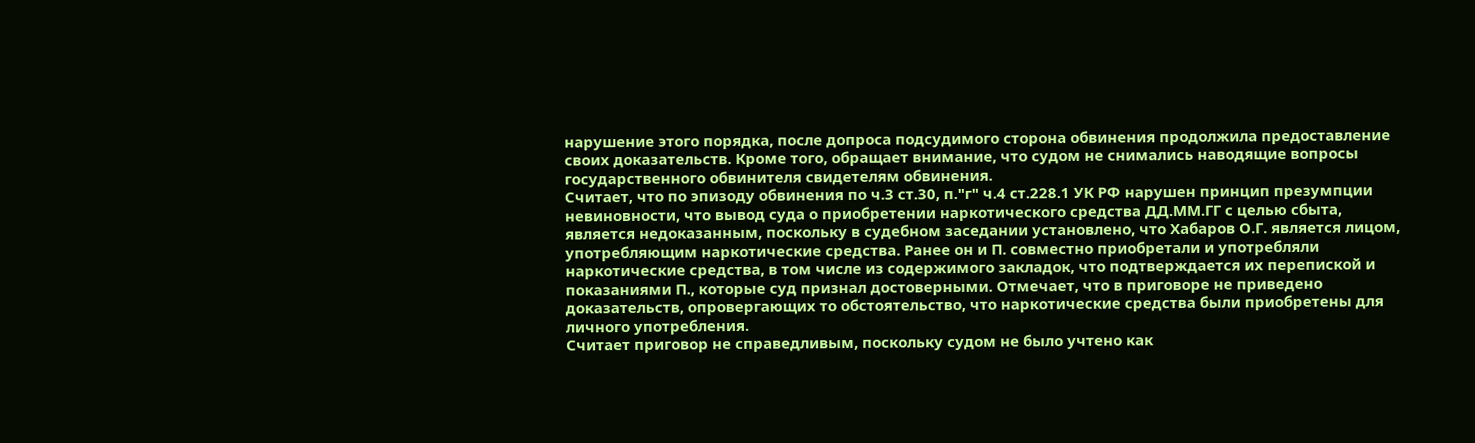нарушение этого порядка, после допроса подсудимого сторона обвинения продолжила предоставление своих доказательств. Кроме того, обращает внимание, что судом не снимались наводящие вопросы государственного обвинителя свидетелям обвинения.
Считает, что по эпизоду обвинения по ч.3 ст.30, п."г" ч.4 ст.228.1 УК РФ нарушен принцип презумпции невиновности, что вывод суда о приобретении наркотического средства ДД.ММ.ГГ с целью сбыта, является недоказанным, поскольку в судебном заседании установлено, что Хабаров О.Г. является лицом, употребляющим наркотические средства. Ранее он и П. совместно приобретали и употребляли наркотические средства, в том числе из содержимого закладок, что подтверждается их перепиской и показаниями П., которые суд признал достоверными. Отмечает, что в приговоре не приведено доказательств, опровергающих то обстоятельство, что наркотические средства были приобретены для личного употребления.
Считает приговор не справедливым, поскольку судом не было учтено как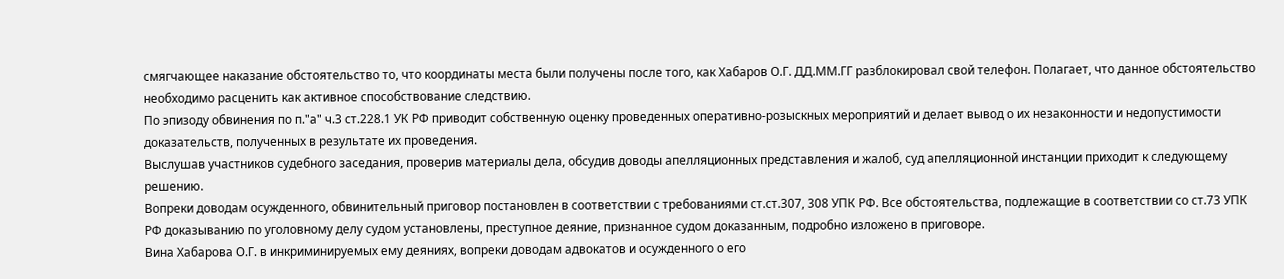смягчающее наказание обстоятельство то, что координаты места были получены после того, как Хабаров О.Г. ДД.ММ.ГГ разблокировал свой телефон. Полагает, что данное обстоятельство необходимо расценить как активное способствование следствию.
По эпизоду обвинения по п."а" ч.3 ст.228.1 УК РФ приводит собственную оценку проведенных оперативно-розыскных мероприятий и делает вывод о их незаконности и недопустимости доказательств, полученных в результате их проведения.
Выслушав участников судебного заседания, проверив материалы дела, обсудив доводы апелляционных представления и жалоб, суд апелляционной инстанции приходит к следующему решению.
Вопреки доводам осужденного, обвинительный приговор постановлен в соответствии с требованиями ст.ст.307, 308 УПК РФ. Все обстоятельства, подлежащие в соответствии со ст.73 УПК РФ доказыванию по уголовному делу судом установлены, преступное деяние, признанное судом доказанным, подробно изложено в приговоре.
Вина Хабарова О.Г. в инкриминируемых ему деяниях, вопреки доводам адвокатов и осужденного о его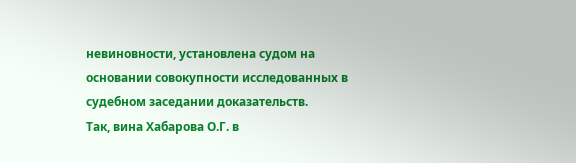невиновности, установлена судом на основании совокупности исследованных в судебном заседании доказательств.
Так, вина Хабарова О.Г. в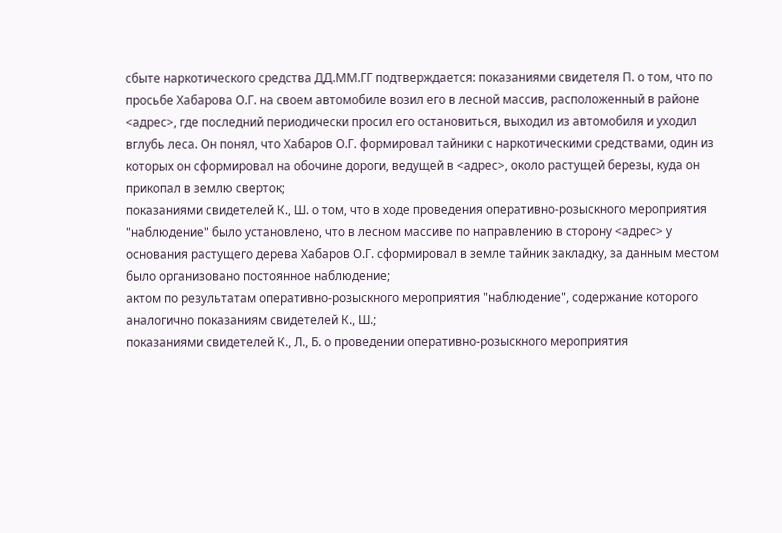сбыте наркотического средства ДД.ММ.ГГ подтверждается: показаниями свидетеля П. о том, что по просьбе Хабарова О.Г. на своем автомобиле возил его в лесной массив, расположенный в районе <адрес>, где последний периодически просил его остановиться, выходил из автомобиля и уходил вглубь леса. Он понял, что Хабаров О.Г. формировал тайники с наркотическими средствами, один из которых он сформировал на обочине дороги, ведущей в <адрес>, около растущей березы, куда он прикопал в землю сверток;
показаниями свидетелей К., Ш. о том, что в ходе проведения оперативно-розыскного мероприятия "наблюдение" было установлено, что в лесном массиве по направлению в сторону <адрес> у основания растущего дерева Хабаров О.Г. сформировал в земле тайник закладку, за данным местом было организовано постоянное наблюдение;
актом по результатам оперативно-розыскного мероприятия "наблюдение", содержание которого аналогично показаниям свидетелей К., Ш.;
показаниями свидетелей К., Л., Б. о проведении оперативно-розыскного мероприятия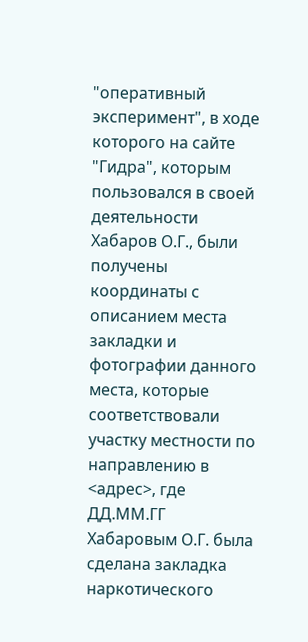"оперативный эксперимент", в ходе которого на сайте "Гидра", которым пользовался в своей деятельности Хабаров О.Г., были получены координаты с описанием места закладки и фотографии данного места, которые соответствовали участку местности по направлению в <адрес>, где ДД.ММ.ГГ Хабаровым О.Г. была сделана закладка наркотического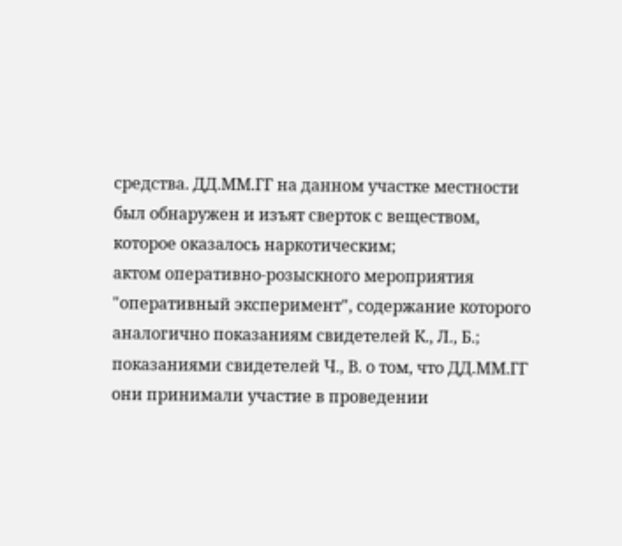средства. ДД.ММ.ГГ на данном участке местности был обнаружен и изъят сверток с веществом, которое оказалось наркотическим;
актом оперативно-розыскного мероприятия "оперативный эксперимент", содержание которого аналогично показаниям свидетелей К., Л., Б.;
показаниями свидетелей Ч., В. о том, что ДД.ММ.ГГ они принимали участие в проведении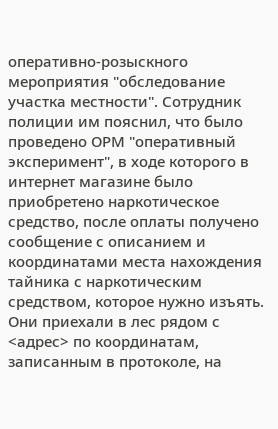оперативно-розыскного мероприятия "обследование участка местности". Сотрудник полиции им пояснил, что было проведено ОРМ "оперативный эксперимент", в ходе которого в интернет магазине было приобретено наркотическое средство, после оплаты получено сообщение с описанием и координатами места нахождения тайника с наркотическим средством, которое нужно изъять. Они приехали в лес рядом с <адрес> по координатам, записанным в протоколе, на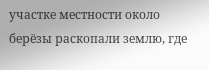участке местности около берёзы раскопали землю, где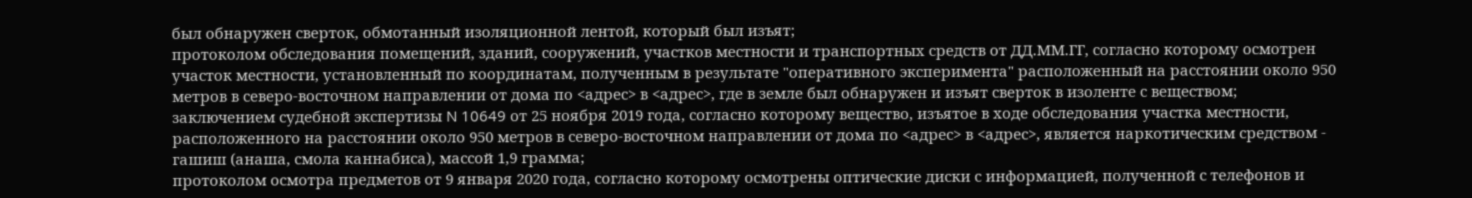был обнаружен сверток, обмотанный изоляционной лентой, который был изъят;
протоколом обследования помещений, зданий, сооружений, участков местности и транспортных средств от ДД.ММ.ГГ, согласно которому осмотрен участок местности, установленный по координатам, полученным в результате "оперативного эксперимента" расположенный на расстоянии около 950 метров в северо-восточном направлении от дома по <адрес> в <адрес>, где в земле был обнаружен и изъят сверток в изоленте с веществом;
заключением судебной экспертизы N 10649 от 25 ноября 2019 года, согласно которому вещество, изъятое в ходе обследования участка местности, расположенного на расстоянии около 950 метров в северо-восточном направлении от дома по <адрес> в <адрес>, является наркотическим средством - гашиш (анаша, смола каннабиса), массой 1,9 грамма;
протоколом осмотра предметов от 9 января 2020 года, согласно которому осмотрены оптические диски с информацией, полученной с телефонов и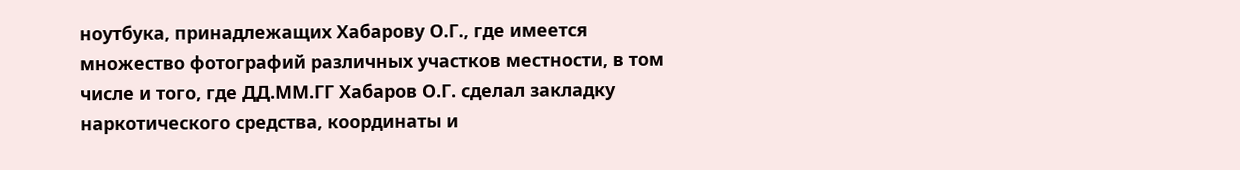ноутбука, принадлежащих Хабарову О.Г., где имеется множество фотографий различных участков местности, в том числе и того, где ДД.ММ.ГГ Хабаров О.Г. сделал закладку наркотического средства, координаты и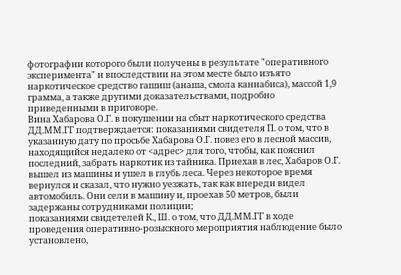фотографии которого были получены в результате "оперативного эксперимента" и впоследствии на этом месте было изъято наркотическое средство гашиш (анаша, смола каннабиса), массой 1,9 грамма, а также другими доказательствами, подробно приведенными в приговоре.
Вина Хабарова О.Г. в покушении на сбыт наркотического средства ДД.ММ.ГГ подтверждается: показаниями свидетеля П. о том, что в указанную дату по просьбе Хабарова О.Г. повез его в лесной массив, находящийся недалеко от <адрес> для того, чтобы, как пояснил последний, забрать наркотик из тайника. Приехав в лес, Хабаров О.Г. вышел из машины и ушел в глубь леса. Через некоторое время вернулся и сказал, что нужно уезжать, так как впереди видел автомобиль. Они сели в машину и, проехав 50 метров, были задержаны сотрудниками полиции;
показаниями свидетелей К., Ш. о том, что ДД.ММ.ГГ в ходе проведения оперативно-розыскного мероприятия наблюдение было установлено,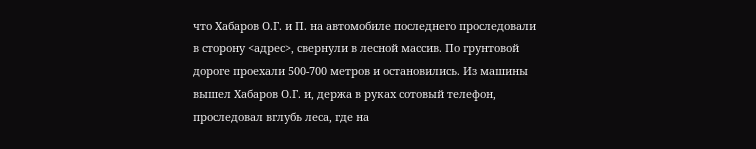что Хабаров О.Г. и П. на автомобиле последнего проследовали в сторону <адрес>, свернули в лесной массив. По грунтовой дороге проехали 500-700 метров и остановились. Из машины вышел Хабаров О.Г. и, держа в руках сотовый телефон, проследовал вглубь леса, где на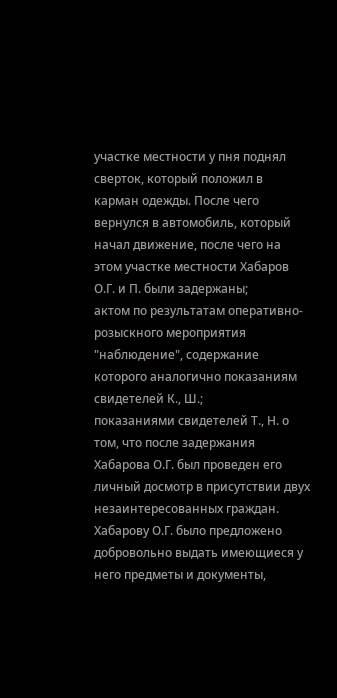участке местности у пня поднял сверток, который положил в карман одежды. После чего вернулся в автомобиль, который начал движение, после чего на этом участке местности Хабаров О.Г. и П. были задержаны;
актом по результатам оперативно-розыскного мероприятия "наблюдение", содержание которого аналогично показаниям свидетелей К., Ш.;
показаниями свидетелей Т., Н. о том, что после задержания Хабарова О.Г. был проведен его личный досмотр в присутствии двух незаинтересованных граждан. Хабарову О.Г. было предложено добровольно выдать имеющиеся у него предметы и документы,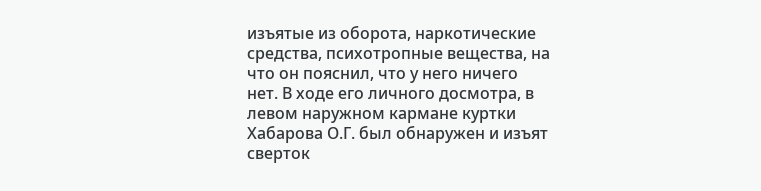изъятые из оборота, наркотические средства, психотропные вещества, на что он пояснил, что у него ничего нет. В ходе его личного досмотра, в левом наружном кармане куртки Хабарова О.Г. был обнаружен и изъят сверток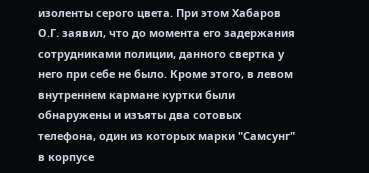изоленты серого цвета. При этом Хабаров О.Г. заявил, что до момента его задержания сотрудниками полиции, данного свертка у него при себе не было. Кроме этого, в левом внутреннем кармане куртки были обнаружены и изъяты два сотовых телефона, один из которых марки "Самсунг" в корпусе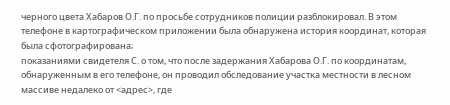черного цвета Хабаров О.Г. по просьбе сотрудников полиции разблокировал. В этом телефоне в картографическом приложении была обнаружена история координат, которая была сфотографирована;
показаниями свидетеля С. о том, что после задержания Хабарова О.Г. по координатам, обнаруженным в его телефоне, он проводил обследование участка местности в лесном массиве недалеко от <адрес>, где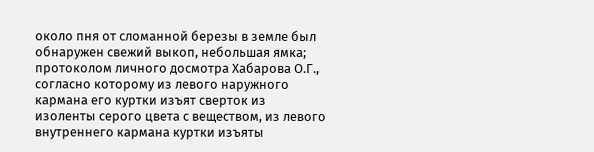около пня от сломанной березы в земле был обнаружен свежий выкоп, небольшая ямка;
протоколом личного досмотра Хабарова О.Г., согласно которому из левого наружного кармана его куртки изъят сверток из изоленты серого цвета с веществом, из левого внутреннего кармана куртки изъяты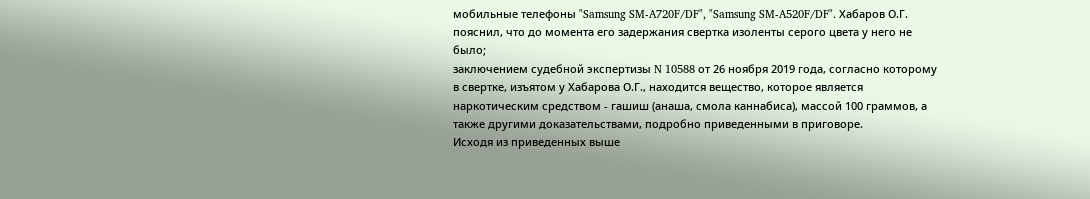мобильные телефоны "Samsung SM-A720F/DF", "Samsung SM-A520F/DF". Хабаров О.Г. пояснил, что до момента его задержания свертка изоленты серого цвета у него не было;
заключением судебной экспертизы N 10588 от 26 ноября 2019 года, согласно которому в свертке, изъятом у Хабарова О.Г., находится вещество, которое является наркотическим средством - гашиш (анаша, смола каннабиса), массой 100 граммов, а также другими доказательствами, подробно приведенными в приговоре.
Исходя из приведенных выше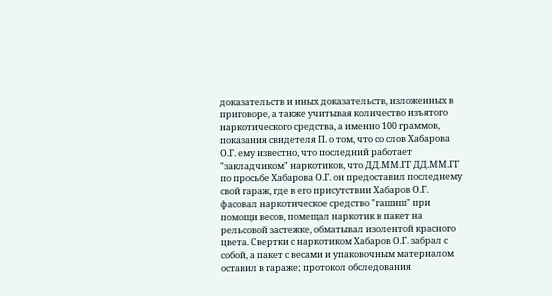доказательств и иных доказательств, изложенных в приговоре, а также учитывая количество изъятого наркотического средства, а именно 100 граммов, показания свидетеля П. о том, что со слов Хабарова О.Г. ему известно, что последний работает "закладчиком" наркотиков, что ДД.ММ.ГГ ДД.ММ.ГГ по просьбе Хабарова О.Г. он предоставил последнему свой гараж, где в его присутствии Хабаров О.Г. фасовал наркотическое средство "гашиш" при помощи весов, помещал наркотик в пакет на рельсовой застежке, обматывал изолентой красного цвета. Свертки с наркотиком Хабаров О.Г. забрал с собой, а пакет с весами и упаковочным материалом оставил в гараже; протокол обследования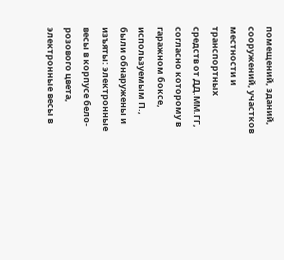помещений, зданий, сооружений, участков местности и транспортных средств от ДД.ММ.ГГ, согласно которому в гаражном боксе, используемым П., были обнаружены и изъяты: электронные весы в корпусе бело-розового цвета, электронные весы в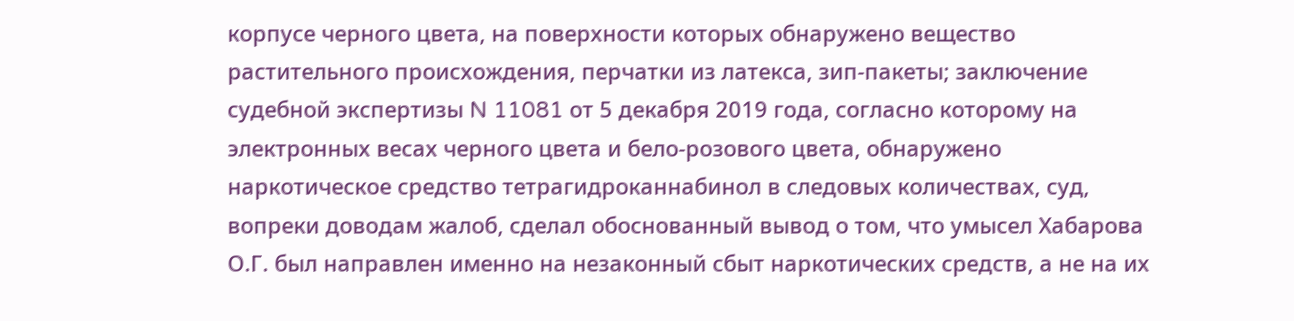корпусе черного цвета, на поверхности которых обнаружено вещество растительного происхождения, перчатки из латекса, зип-пакеты; заключение судебной экспертизы N 11081 от 5 декабря 2019 года, согласно которому на электронных весах черного цвета и бело-розового цвета, обнаружено наркотическое средство тетрагидроканнабинол в следовых количествах, суд, вопреки доводам жалоб, сделал обоснованный вывод о том, что умысел Хабарова О.Г. был направлен именно на незаконный сбыт наркотических средств, а не на их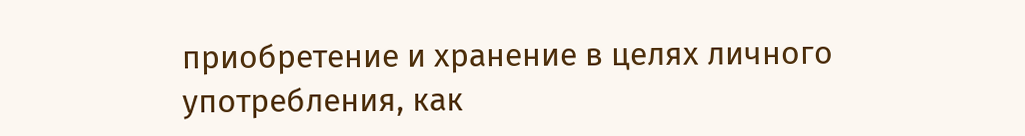приобретение и хранение в целях личного употребления, как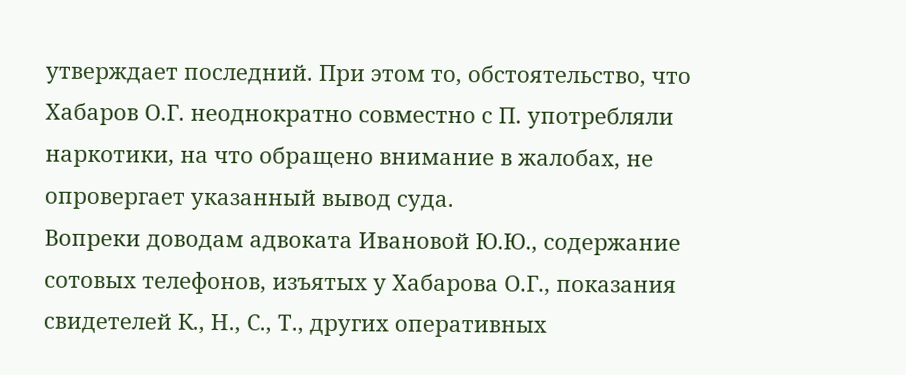утверждает последний. При этом то, обстоятельство, что Хабаров О.Г. неоднократно совместно с П. употребляли наркотики, на что обращено внимание в жалобах, не опровергает указанный вывод суда.
Вопреки доводам адвоката Ивановой Ю.Ю., содержание сотовых телефонов, изъятых у Хабарова О.Г., показания свидетелей К., Н., С., Т., других оперативных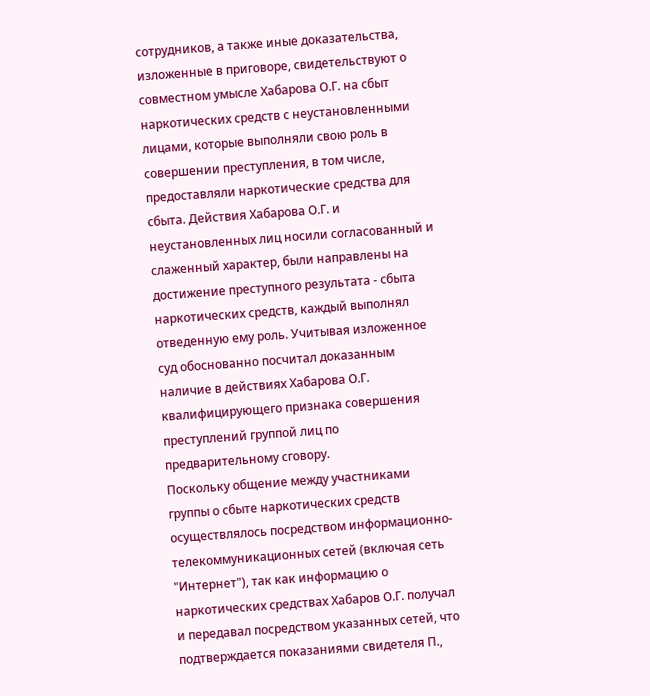сотрудников, а также иные доказательства, изложенные в приговоре, свидетельствуют о совместном умысле Хабарова О.Г. на сбыт наркотических средств с неустановленными лицами, которые выполняли свою роль в совершении преступления, в том числе, предоставляли наркотические средства для сбыта. Действия Хабарова О.Г. и неустановленных лиц носили согласованный и слаженный характер, были направлены на достижение преступного результата - сбыта наркотических средств, каждый выполнял отведенную ему роль. Учитывая изложенное суд обоснованно посчитал доказанным наличие в действиях Хабарова О.Г. квалифицирующего признака совершения преступлений группой лиц по предварительному сговору.
Поскольку общение между участниками группы о сбыте наркотических средств осуществлялось посредством информационно-телекоммуникационных сетей (включая сеть "Интернет"), так как информацию о наркотических средствах Хабаров О.Г. получал и передавал посредством указанных сетей, что подтверждается показаниями свидетеля П.,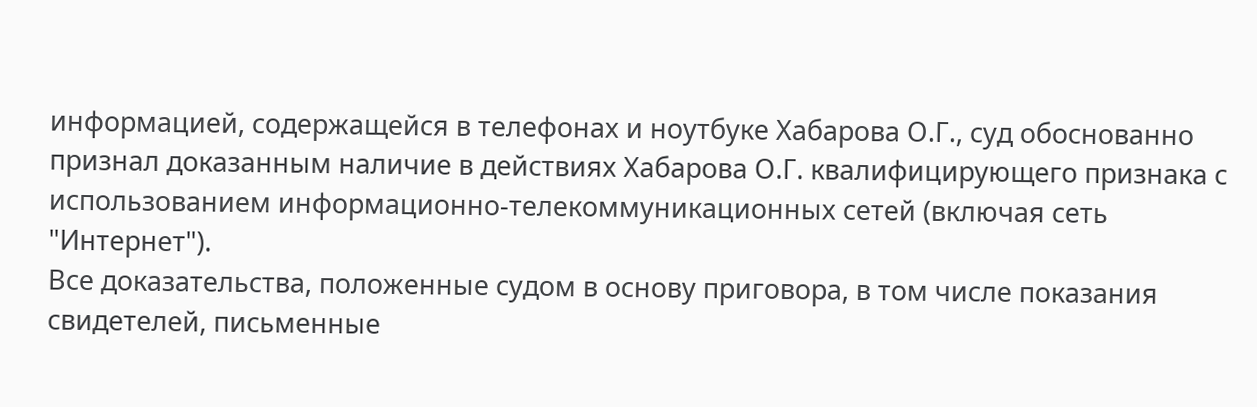информацией, содержащейся в телефонах и ноутбуке Хабарова О.Г., суд обоснованно признал доказанным наличие в действиях Хабарова О.Г. квалифицирующего признака с использованием информационно-телекоммуникационных сетей (включая сеть "Интернет").
Все доказательства, положенные судом в основу приговора, в том числе показания свидетелей, письменные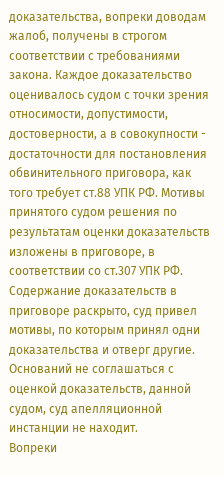доказательства, вопреки доводам жалоб, получены в строгом соответствии с требованиями закона. Каждое доказательство оценивалось судом с точки зрения относимости, допустимости, достоверности, а в совокупности - достаточности для постановления обвинительного приговора, как того требует ст.88 УПК РФ. Мотивы принятого судом решения по результатам оценки доказательств изложены в приговоре, в соответствии со ст.307 УПК РФ. Содержание доказательств в приговоре раскрыто, суд привел мотивы, по которым принял одни доказательства и отверг другие. Оснований не соглашаться с оценкой доказательств, данной судом, суд апелляционной инстанции не находит.
Вопреки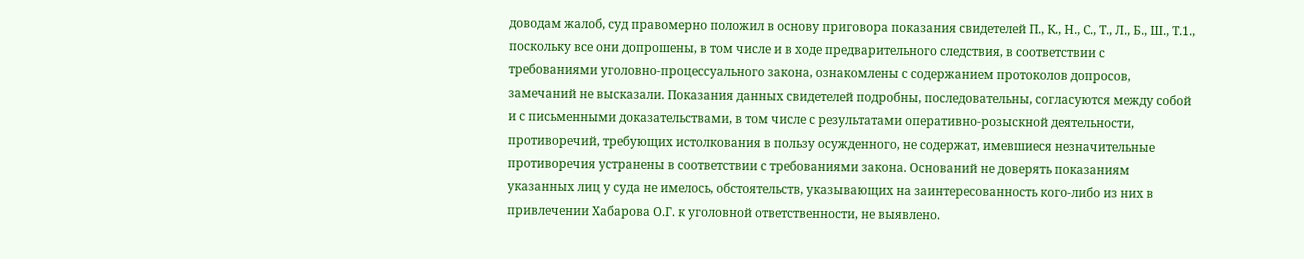доводам жалоб, суд правомерно положил в основу приговора показания свидетелей П., К., Н., С., Т., Л., Б., Ш., Т.1., поскольку все они допрошены, в том числе и в ходе предварительного следствия, в соответствии с требованиями уголовно-процессуального закона, ознакомлены с содержанием протоколов допросов, замечаний не высказали. Показания данных свидетелей подробны, последовательны, согласуются между собой и с письменными доказательствами, в том числе с результатами оперативно-розыскной деятельности, противоречий, требующих истолкования в пользу осужденного, не содержат, имевшиеся незначительные противоречия устранены в соответствии с требованиями закона. Оснований не доверять показаниям указанных лиц у суда не имелось, обстоятельств, указывающих на заинтересованность кого-либо из них в привлечении Хабарова О.Г. к уголовной ответственности, не выявлено.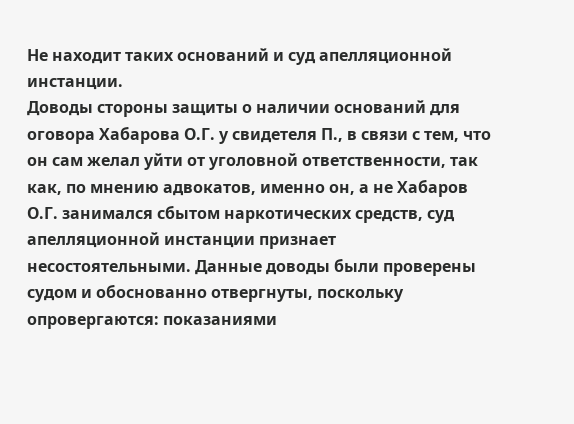Не находит таких оснований и суд апелляционной инстанции.
Доводы стороны защиты о наличии оснований для оговора Хабарова О.Г. у свидетеля П., в связи с тем, что он сам желал уйти от уголовной ответственности, так как, по мнению адвокатов, именно он, а не Хабаров О.Г. занимался сбытом наркотических средств, суд апелляционной инстанции признает несостоятельными. Данные доводы были проверены судом и обоснованно отвергнуты, поскольку опровергаются: показаниями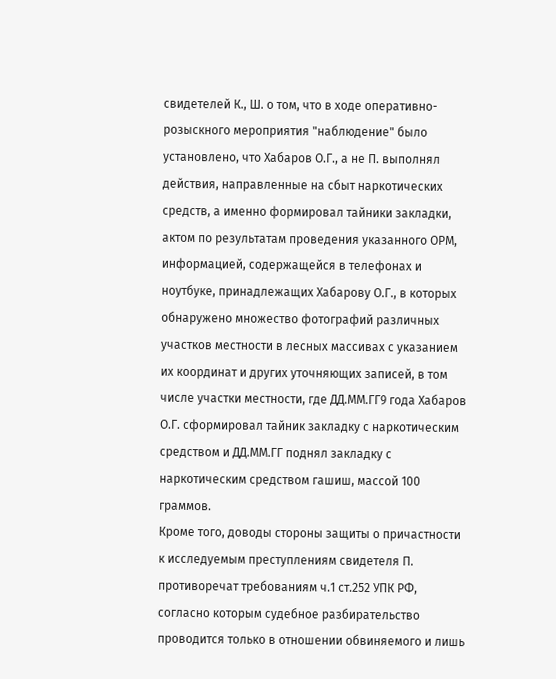свидетелей К., Ш. о том, что в ходе оперативно-розыскного мероприятия "наблюдение" было установлено, что Хабаров О.Г., а не П. выполнял действия, направленные на сбыт наркотических средств, а именно формировал тайники закладки, актом по результатам проведения указанного ОРМ, информацией, содержащейся в телефонах и ноутбуке, принадлежащих Хабарову О.Г., в которых обнаружено множество фотографий различных участков местности в лесных массивах с указанием их координат и других уточняющих записей, в том числе участки местности, где ДД.ММ.ГГ9 года Хабаров О.Г. сформировал тайник закладку с наркотическим средством и ДД.ММ.ГГ поднял закладку с наркотическим средством гашиш, массой 100 граммов.
Кроме того, доводы стороны защиты о причастности к исследуемым преступлениям свидетеля П. противоречат требованиям ч.1 ст.252 УПК РФ, согласно которым судебное разбирательство проводится только в отношении обвиняемого и лишь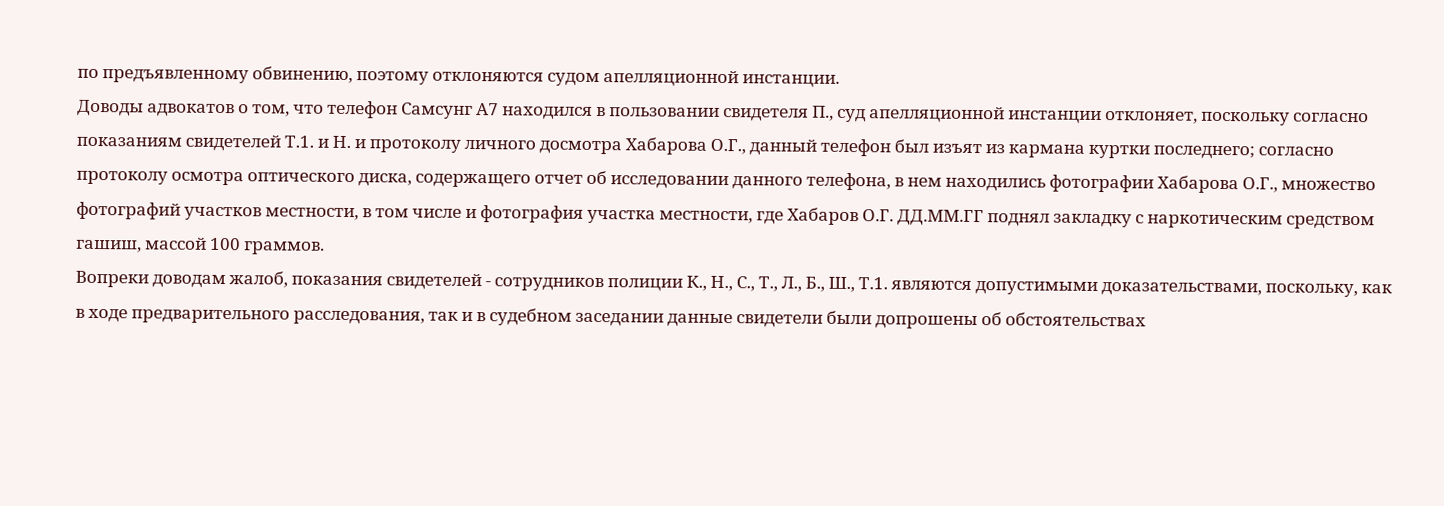по предъявленному обвинению, поэтому отклоняются судом апелляционной инстанции.
Доводы адвокатов о том, что телефон Самсунг А7 находился в пользовании свидетеля П., суд апелляционной инстанции отклоняет, поскольку согласно показаниям свидетелей Т.1. и Н. и протоколу личного досмотра Хабарова О.Г., данный телефон был изъят из кармана куртки последнего; согласно протоколу осмотра оптического диска, содержащего отчет об исследовании данного телефона, в нем находились фотографии Хабарова О.Г., множество фотографий участков местности, в том числе и фотография участка местности, где Хабаров О.Г. ДД.ММ.ГГ поднял закладку с наркотическим средством гашиш, массой 100 граммов.
Вопреки доводам жалоб, показания свидетелей - сотрудников полиции К., Н., С., Т., Л., Б., Ш., Т.1. являются допустимыми доказательствами, поскольку, как в ходе предварительного расследования, так и в судебном заседании данные свидетели были допрошены об обстоятельствах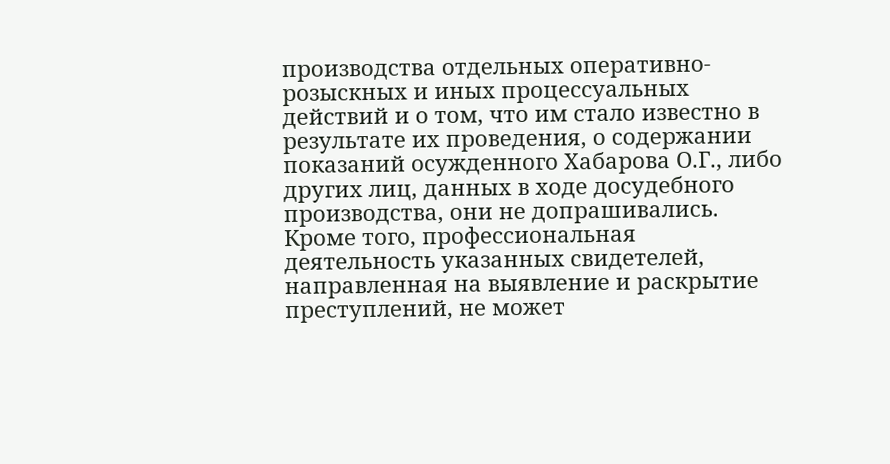производства отдельных оперативно-розыскных и иных процессуальных действий и о том, что им стало известно в результате их проведения, о содержании показаний осужденного Хабарова О.Г., либо других лиц, данных в ходе досудебного производства, они не допрашивались. Кроме того, профессиональная деятельность указанных свидетелей, направленная на выявление и раскрытие преступлений, не может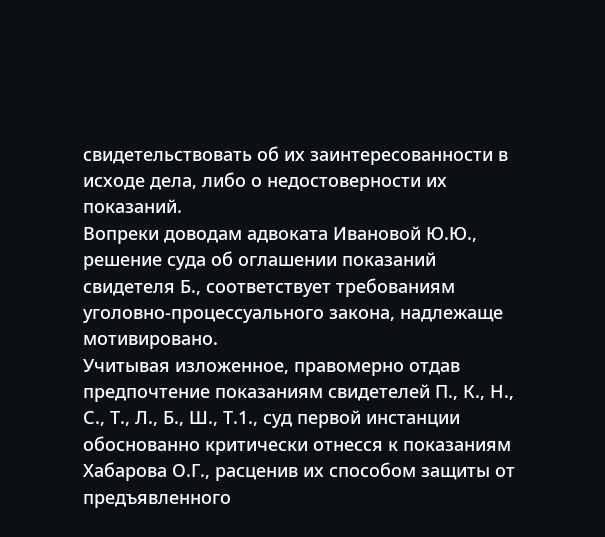свидетельствовать об их заинтересованности в исходе дела, либо о недостоверности их показаний.
Вопреки доводам адвоката Ивановой Ю.Ю., решение суда об оглашении показаний свидетеля Б., соответствует требованиям уголовно-процессуального закона, надлежаще мотивировано.
Учитывая изложенное, правомерно отдав предпочтение показаниям свидетелей П., К., Н., С., Т., Л., Б., Ш., Т.1., суд первой инстанции обоснованно критически отнесся к показаниям Хабарова О.Г., расценив их способом защиты от предъявленного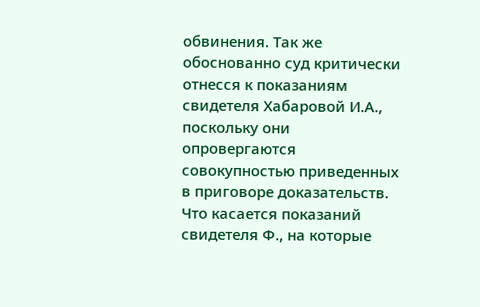обвинения. Так же обоснованно суд критически отнесся к показаниям свидетеля Хабаровой И.А., поскольку они опровергаются совокупностью приведенных в приговоре доказательств.
Что касается показаний свидетеля Ф., на которые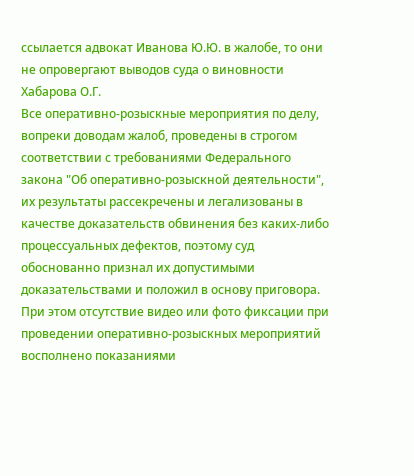ссылается адвокат Иванова Ю.Ю. в жалобе, то они не опровергают выводов суда о виновности Хабарова О.Г.
Все оперативно-розыскные мероприятия по делу, вопреки доводам жалоб, проведены в строгом соответствии с требованиями Федерального закона "Об оперативно-розыскной деятельности", их результаты рассекречены и легализованы в качестве доказательств обвинения без каких-либо процессуальных дефектов, поэтому суд обоснованно признал их допустимыми доказательствами и положил в основу приговора. При этом отсутствие видео или фото фиксации при проведении оперативно-розыскных мероприятий восполнено показаниями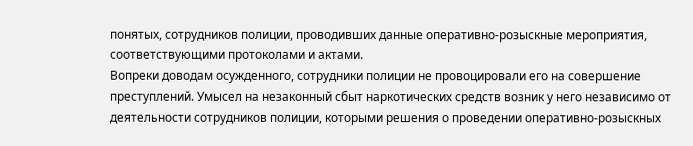понятых, сотрудников полиции, проводивших данные оперативно-розыскные мероприятия, соответствующими протоколами и актами.
Вопреки доводам осужденного, сотрудники полиции не провоцировали его на совершение преступлений. Умысел на незаконный сбыт наркотических средств возник у него независимо от деятельности сотрудников полиции, которыми решения о проведении оперативно-розыскных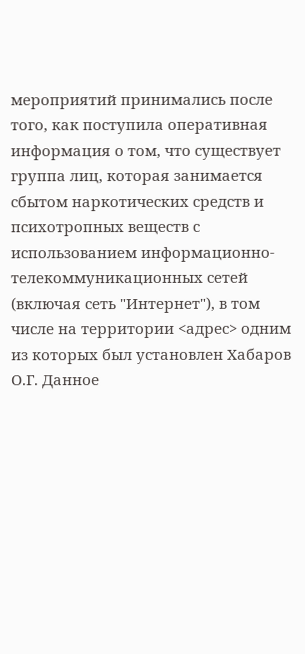мероприятий принимались после того, как поступила оперативная информация о том, что существует группа лиц, которая занимается сбытом наркотических средств и психотропных веществ с использованием информационно-телекоммуникационных сетей (включая сеть "Интернет"), в том числе на территории <адрес> одним из которых был установлен Хабаров О.Г. Данное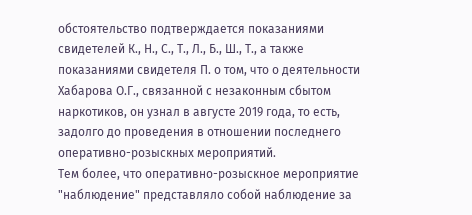обстоятельство подтверждается показаниями свидетелей К., Н., С., Т., Л., Б., Ш., Т., а также показаниями свидетеля П. о том, что о деятельности Хабарова О.Г., связанной с незаконным сбытом наркотиков, он узнал в августе 2019 года, то есть, задолго до проведения в отношении последнего оперативно-розыскных мероприятий.
Тем более, что оперативно-розыскное мероприятие "наблюдение" представляло собой наблюдение за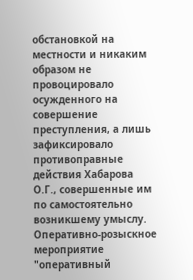обстановкой на местности и никаким образом не провоцировало осужденного на совершение преступления, а лишь зафиксировало противоправные действия Хабарова О.Г., совершенные им по самостоятельно возникшему умыслу. Оперативно-розыскное мероприятие "оперативный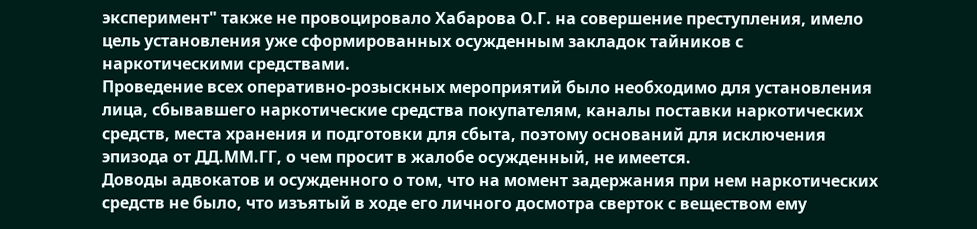эксперимент" также не провоцировало Хабарова О.Г. на совершение преступления, имело цель установления уже сформированных осужденным закладок тайников с наркотическими средствами.
Проведение всех оперативно-розыскных мероприятий было необходимо для установления лица, сбывавшего наркотические средства покупателям, каналы поставки наркотических средств, места хранения и подготовки для сбыта, поэтому оснований для исключения эпизода от ДД.ММ.ГГ, о чем просит в жалобе осужденный, не имеется.
Доводы адвокатов и осужденного о том, что на момент задержания при нем наркотических средств не было, что изъятый в ходе его личного досмотра сверток с веществом ему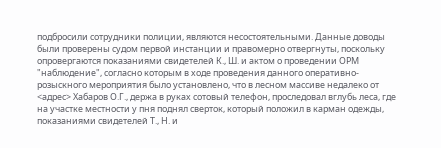подбросили сотрудники полиции, являются несостоятельными. Данные доводы были проверены судом первой инстанции и правомерно отвергнуты, поскольку опровергаются показаниями свидетелей К., Ш. и актом о проведении ОРМ "наблюдение", согласно которым в ходе проведения данного оперативно-розыскного мероприятия было установлено, что в лесном массиве недалеко от <адрес> Хабаров О.Г., держа в руках сотовый телефон, проследовал вглубь леса, где на участке местности у пня поднял сверток, который положил в карман одежды, показаниями свидетелей Т., Н. и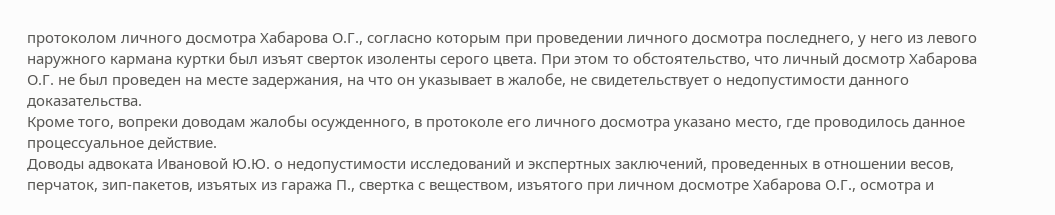протоколом личного досмотра Хабарова О.Г., согласно которым при проведении личного досмотра последнего, у него из левого наружного кармана куртки был изъят сверток изоленты серого цвета. При этом то обстоятельство, что личный досмотр Хабарова О.Г. не был проведен на месте задержания, на что он указывает в жалобе, не свидетельствует о недопустимости данного доказательства.
Кроме того, вопреки доводам жалобы осужденного, в протоколе его личного досмотра указано место, где проводилось данное процессуальное действие.
Доводы адвоката Ивановой Ю.Ю. о недопустимости исследований и экспертных заключений, проведенных в отношении весов, перчаток, зип-пакетов, изъятых из гаража П., свертка с веществом, изъятого при личном досмотре Хабарова О.Г., осмотра и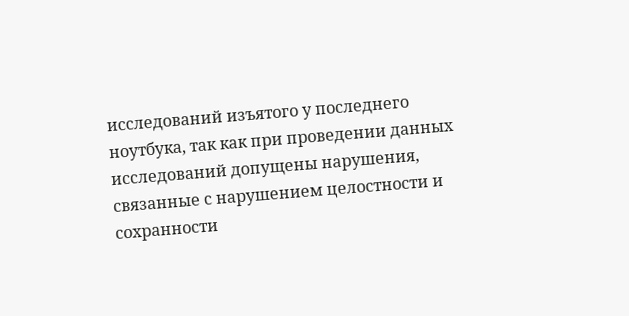исследований изъятого у последнего ноутбука, так как при проведении данных исследований допущены нарушения, связанные с нарушением целостности и сохранности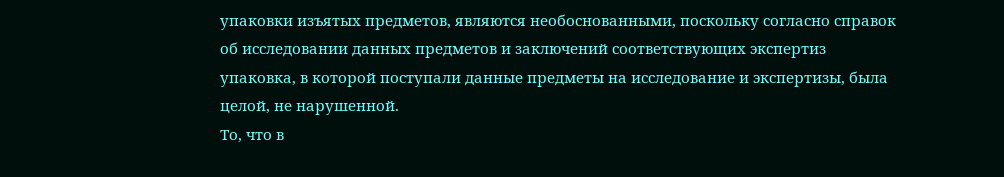упаковки изъятых предметов, являются необоснованными, поскольку согласно справок об исследовании данных предметов и заключений соответствующих экспертиз упаковка, в которой поступали данные предметы на исследование и экспертизы, была целой, не нарушенной.
То, что в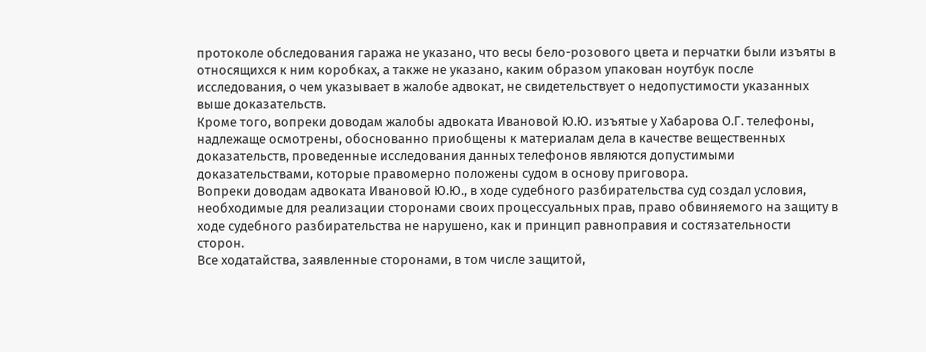протоколе обследования гаража не указано, что весы бело-розового цвета и перчатки были изъяты в относящихся к ним коробках, а также не указано, каким образом упакован ноутбук после исследования, о чем указывает в жалобе адвокат, не свидетельствует о недопустимости указанных выше доказательств.
Кроме того, вопреки доводам жалобы адвоката Ивановой Ю.Ю. изъятые у Хабарова О.Г. телефоны, надлежаще осмотрены, обоснованно приобщены к материалам дела в качестве вещественных доказательств, проведенные исследования данных телефонов являются допустимыми доказательствами, которые правомерно положены судом в основу приговора.
Вопреки доводам адвоката Ивановой Ю.Ю., в ходе судебного разбирательства суд создал условия, необходимые для реализации сторонами своих процессуальных прав, право обвиняемого на защиту в ходе судебного разбирательства не нарушено, как и принцип равноправия и состязательности сторон.
Все ходатайства, заявленные сторонами, в том числе защитой,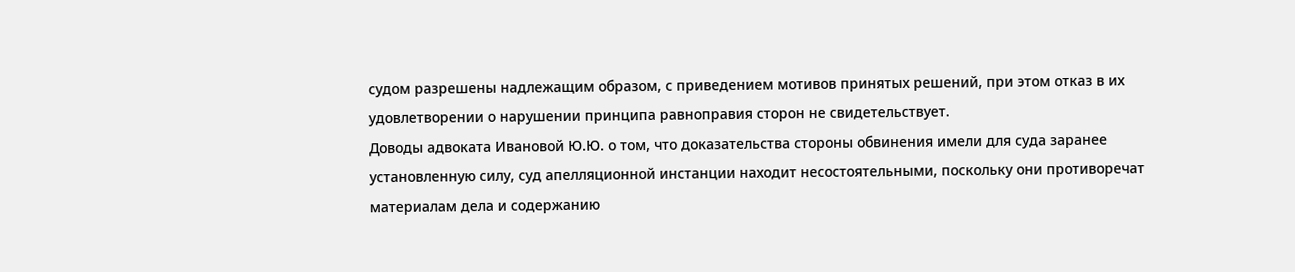судом разрешены надлежащим образом, с приведением мотивов принятых решений, при этом отказ в их удовлетворении о нарушении принципа равноправия сторон не свидетельствует.
Доводы адвоката Ивановой Ю.Ю. о том, что доказательства стороны обвинения имели для суда заранее установленную силу, суд апелляционной инстанции находит несостоятельными, поскольку они противоречат материалам дела и содержанию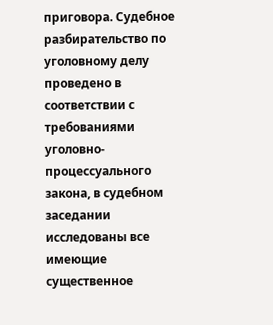приговора. Судебное разбирательство по уголовному делу проведено в соответствии с требованиями уголовно-процессуального закона, в судебном заседании исследованы все имеющие существенное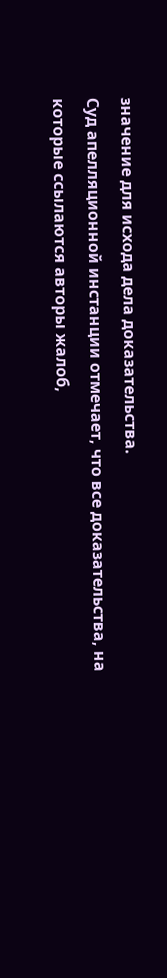значение для исхода дела доказательства.
Суд апелляционной инстанции отмечает, что все доказательства, на которые ссылаются авторы жалоб,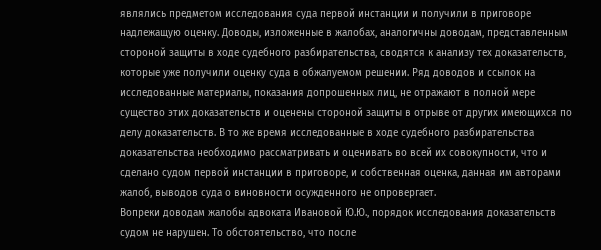являлись предметом исследования суда первой инстанции и получили в приговоре надлежащую оценку. Доводы, изложенные в жалобах, аналогичны доводам, представленным стороной защиты в ходе судебного разбирательства, сводятся к анализу тех доказательств, которые уже получили оценку суда в обжалуемом решении. Ряд доводов и ссылок на исследованные материалы, показания допрошенных лиц, не отражают в полной мере существо этих доказательств и оценены стороной защиты в отрыве от других имеющихся по делу доказательств. В то же время исследованные в ходе судебного разбирательства доказательства необходимо рассматривать и оценивать во всей их совокупности, что и сделано судом первой инстанции в приговоре, и собственная оценка, данная им авторами жалоб, выводов суда о виновности осужденного не опровергает.
Вопреки доводам жалобы адвоката Ивановой Ю.Ю., порядок исследования доказательств судом не нарушен. То обстоятельство, что после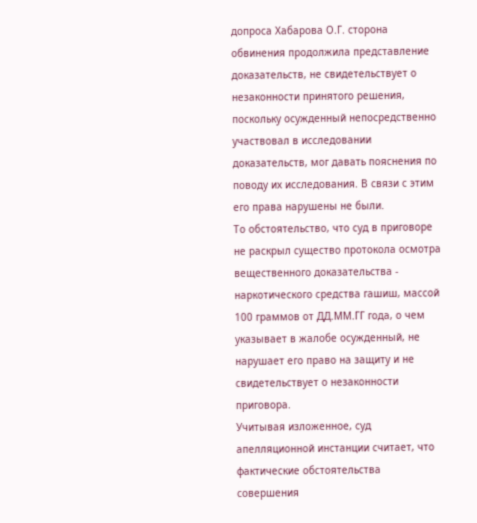допроса Хабарова О.Г. сторона обвинения продолжила представление доказательств, не свидетельствует о незаконности принятого решения, поскольку осужденный непосредственно участвовал в исследовании доказательств, мог давать пояснения по поводу их исследования. В связи с этим его права нарушены не были.
То обстоятельство, что суд в приговоре не раскрыл существо протокола осмотра вещественного доказательства - наркотического средства гашиш, массой 100 граммов от ДД.ММ.ГГ года, о чем указывает в жалобе осужденный, не нарушает его право на защиту и не свидетельствует о незаконности приговора.
Учитывая изложенное, суд апелляционной инстанции считает, что фактические обстоятельства совершения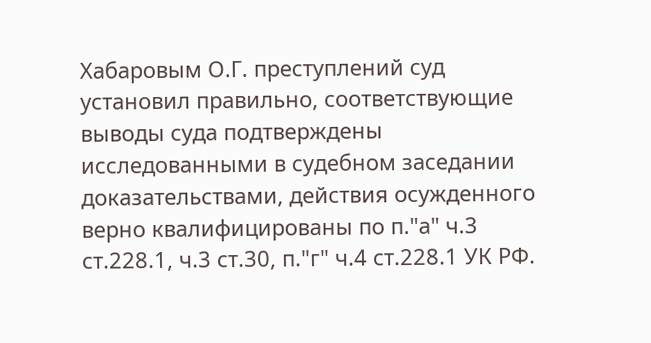Хабаровым О.Г. преступлений суд установил правильно, соответствующие выводы суда подтверждены исследованными в судебном заседании доказательствами, действия осужденного верно квалифицированы по п."а" ч.3 ст.228.1, ч.3 ст.30, п."г" ч.4 ст.228.1 УК РФ.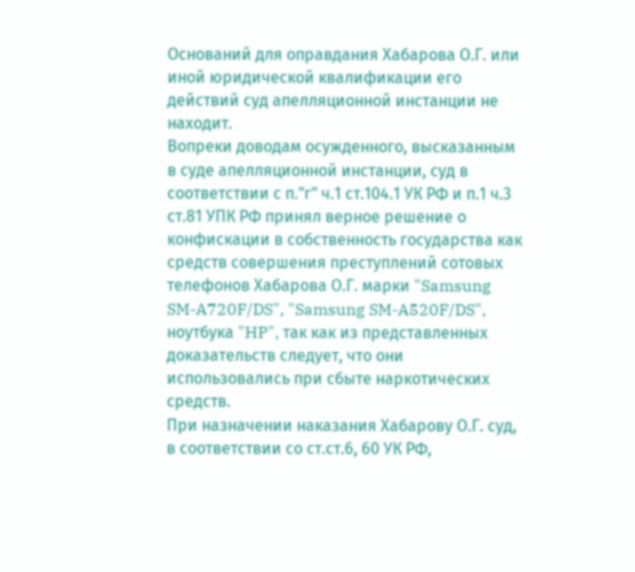Оснований для оправдания Хабарова О.Г. или иной юридической квалификации его действий суд апелляционной инстанции не находит.
Вопреки доводам осужденного, высказанным в суде апелляционной инстанции, суд в соответствии с п."г" ч.1 ст.104.1 УК РФ и п.1 ч.3 ст.81 УПК РФ принял верное решение о конфискации в собственность государства как средств совершения преступлений сотовых телефонов Хабарова О.Г. марки "Samsung SM-A720F/DS", "Samsung SM-A520F/DS", ноутбука "HP", так как из представленных доказательств следует, что они использовались при сбыте наркотических средств.
При назначении наказания Хабарову О.Г. суд, в соответствии со ст.ст.6, 60 УК РФ,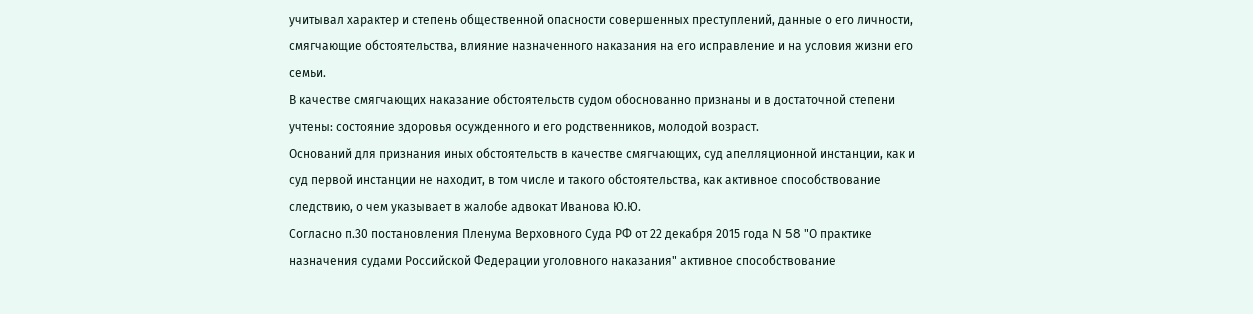учитывал характер и степень общественной опасности совершенных преступлений, данные о его личности, смягчающие обстоятельства, влияние назначенного наказания на его исправление и на условия жизни его семьи.
В качестве смягчающих наказание обстоятельств судом обоснованно признаны и в достаточной степени учтены: состояние здоровья осужденного и его родственников, молодой возраст.
Оснований для признания иных обстоятельств в качестве смягчающих, суд апелляционной инстанции, как и суд первой инстанции не находит, в том числе и такого обстоятельства, как активное способствование следствию, о чем указывает в жалобе адвокат Иванова Ю.Ю.
Согласно п.30 постановления Пленума Верховного Суда РФ от 22 декабря 2015 года N 58 "О практике назначения судами Российской Федерации уголовного наказания" активное способствование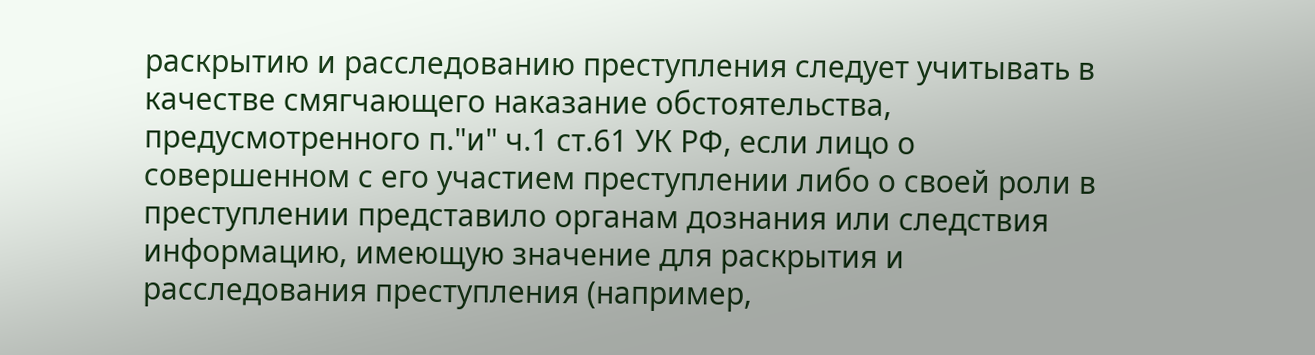раскрытию и расследованию преступления следует учитывать в качестве смягчающего наказание обстоятельства, предусмотренного п."и" ч.1 ст.61 УК РФ, если лицо о совершенном с его участием преступлении либо о своей роли в преступлении представило органам дознания или следствия информацию, имеющую значение для раскрытия и расследования преступления (например,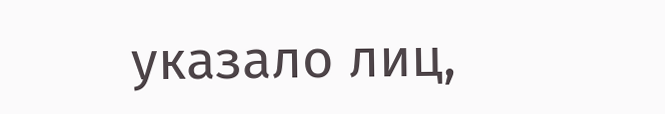указало лиц,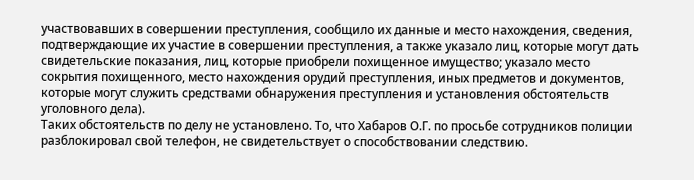участвовавших в совершении преступления, сообщило их данные и место нахождения, сведения, подтверждающие их участие в совершении преступления, а также указало лиц, которые могут дать свидетельские показания, лиц, которые приобрели похищенное имущество; указало место сокрытия похищенного, место нахождения орудий преступления, иных предметов и документов, которые могут служить средствами обнаружения преступления и установления обстоятельств уголовного дела).
Таких обстоятельств по делу не установлено. То, что Хабаров О.Г. по просьбе сотрудников полиции разблокировал свой телефон, не свидетельствует о способствовании следствию.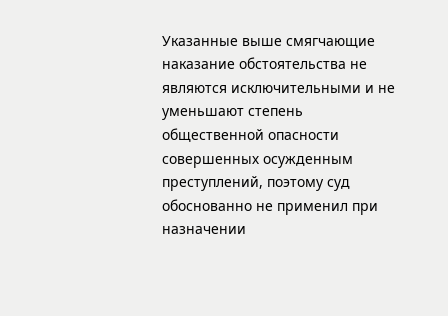Указанные выше смягчающие наказание обстоятельства не являются исключительными и не уменьшают степень общественной опасности совершенных осужденным преступлений, поэтому суд обоснованно не применил при назначении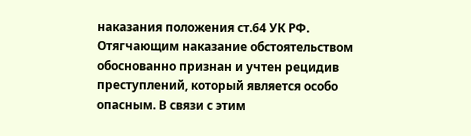наказания положения ст.64 УК РФ.
Отягчающим наказание обстоятельством обоснованно признан и учтен рецидив преступлений, который является особо опасным. В связи с этим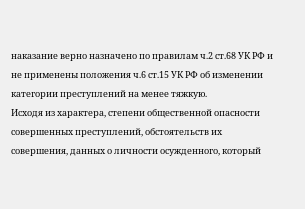наказание верно назначено по правилам ч.2 ст.68 УК РФ и не применены положения ч.6 ст.15 УК РФ об изменении категории преступлений на менее тяжкую.
Исходя из характера, степени общественной опасности совершенных преступлений, обстоятельств их совершения, данных о личности осужденного, который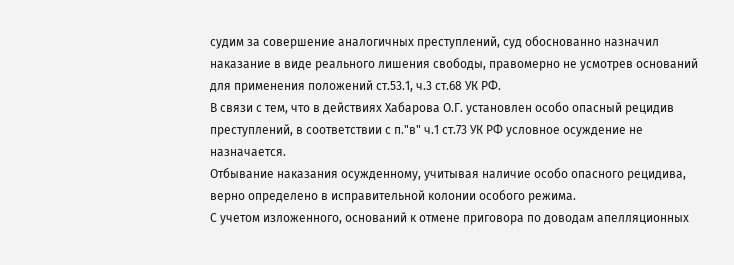судим за совершение аналогичных преступлений, суд обоснованно назначил наказание в виде реального лишения свободы, правомерно не усмотрев оснований для применения положений ст.53.1, ч.3 ст.68 УК РФ.
В связи с тем, что в действиях Хабарова О.Г. установлен особо опасный рецидив преступлений, в соответствии с п."в" ч.1 ст.73 УК РФ условное осуждение не назначается.
Отбывание наказания осужденному, учитывая наличие особо опасного рецидива, верно определено в исправительной колонии особого режима.
С учетом изложенного, оснований к отмене приговора по доводам апелляционных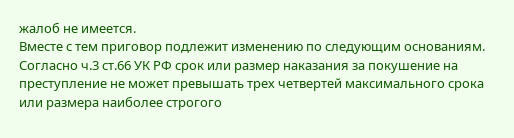жалоб не имеется.
Вместе с тем приговор подлежит изменению по следующим основаниям.
Согласно ч.3 ст.66 УК РФ срок или размер наказания за покушение на преступление не может превышать трех четвертей максимального срока или размера наиболее строгого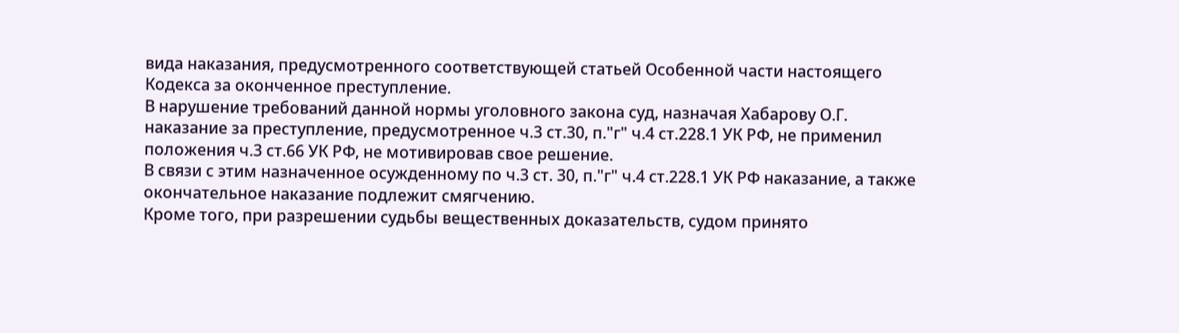вида наказания, предусмотренного соответствующей статьей Особенной части настоящего Кодекса за оконченное преступление.
В нарушение требований данной нормы уголовного закона суд, назначая Хабарову О.Г. наказание за преступление, предусмотренное ч.3 ст.30, п."г" ч.4 ст.228.1 УК РФ, не применил положения ч.3 ст.66 УК РФ, не мотивировав свое решение.
В связи с этим назначенное осужденному по ч.3 ст. 30, п."г" ч.4 ст.228.1 УК РФ наказание, а также окончательное наказание подлежит смягчению.
Кроме того, при разрешении судьбы вещественных доказательств, судом принято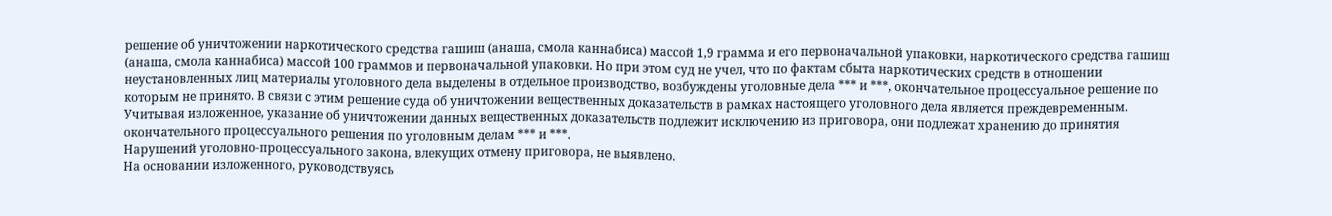решение об уничтожении наркотического средства гашиш (анаша, смола каннабиса) массой 1,9 грамма и его первоначальной упаковки, наркотического средства гашиш (анаша, смола каннабиса) массой 100 граммов и первоначальной упаковки. Но при этом суд не учел, что по фактам сбыта наркотических средств в отношении неустановленных лиц материалы уголовного дела выделены в отдельное производство, возбуждены уголовные дела *** и ***, окончательное процессуальное решение по которым не принято. В связи с этим решение суда об уничтожении вещественных доказательств в рамках настоящего уголовного дела является преждевременным.
Учитывая изложенное, указание об уничтожении данных вещественных доказательств подлежит исключению из приговора, они подлежат хранению до принятия окончательного процессуального решения по уголовным делам *** и ***.
Нарушений уголовно-процессуального закона, влекущих отмену приговора, не выявлено.
На основании изложенного, руководствуясь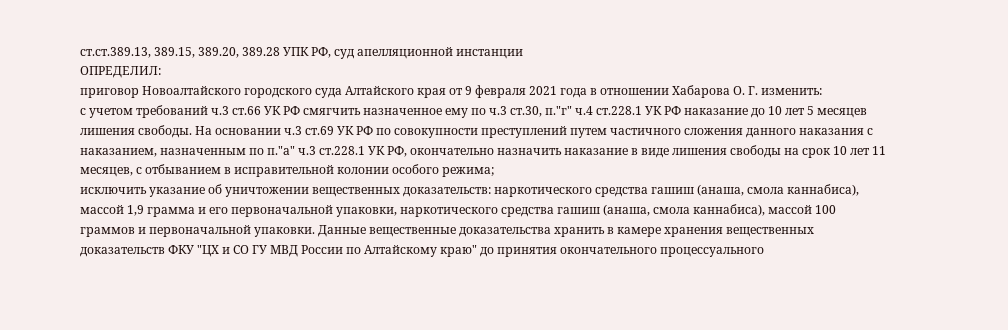ст.ст.389.13, 389.15, 389.20, 389.28 УПК РФ, суд апелляционной инстанции
ОПРЕДЕЛИЛ:
приговор Новоалтайского городского суда Алтайского края от 9 февраля 2021 года в отношении Хабарова О. Г. изменить:
с учетом требований ч.3 ст.66 УК РФ смягчить назначенное ему по ч.3 ст.30, п."г" ч.4 ст.228.1 УК РФ наказание до 10 лет 5 месяцев лишения свободы. На основании ч.3 ст.69 УК РФ по совокупности преступлений путем частичного сложения данного наказания с наказанием, назначенным по п."а" ч.3 ст.228.1 УК РФ, окончательно назначить наказание в виде лишения свободы на срок 10 лет 11 месяцев, с отбыванием в исправительной колонии особого режима;
исключить указание об уничтожении вещественных доказательств: наркотического средства гашиш (анаша, смола каннабиса), массой 1,9 грамма и его первоначальной упаковки, наркотического средства гашиш (анаша, смола каннабиса), массой 100 граммов и первоначальной упаковки. Данные вещественные доказательства хранить в камере хранения вещественных доказательств ФКУ "ЦХ и СО ГУ МВД России по Алтайскому краю" до принятия окончательного процессуального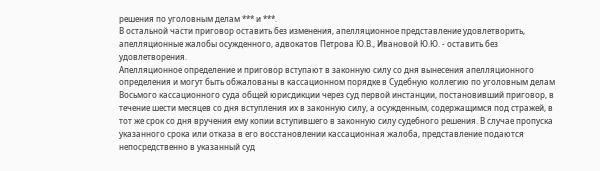решения по уголовным делам *** и ***.
В остальной части приговор оставить без изменения, апелляционное представление удовлетворить, апелляционные жалобы осужденного, адвокатов Петрова Ю.В., Ивановой Ю.Ю. - оставить без удовлетворения.
Апелляционное определение и приговор вступают в законную силу со дня вынесения апелляционного определения и могут быть обжалованы в кассационном порядке в Судебную коллегию по уголовным делам Восьмого кассационного суда общей юрисдикции через суд первой инстанции, постановивший приговор, в течение шести месяцев со дня вступления их в законную силу, а осужденным, содержащимся под стражей, в тот же срок со дня вручения ему копии вступившего в законную силу судебного решения. В случае пропуска указанного срока или отказа в его восстановлении кассационная жалоба, представление подаются непосредственно в указанный суд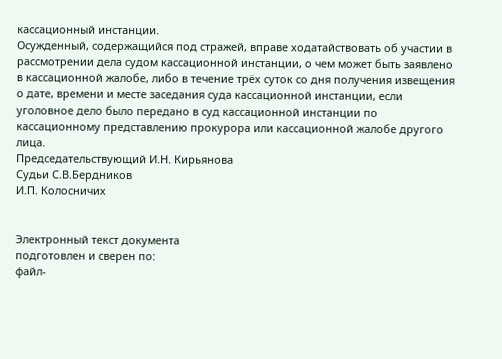кассационный инстанции.
Осужденный, содержащийся под стражей, вправе ходатайствовать об участии в рассмотрении дела судом кассационной инстанции, о чем может быть заявлено в кассационной жалобе, либо в течение трёх суток со дня получения извещения о дате, времени и месте заседания суда кассационной инстанции, если уголовное дело было передано в суд кассационной инстанции по кассационному представлению прокурора или кассационной жалобе другого лица.
Председательствующий И.Н. Кирьянова
Судьи С.В.Бердников
И.П. Колосничих


Электронный текст документа
подготовлен и сверен по:
файл-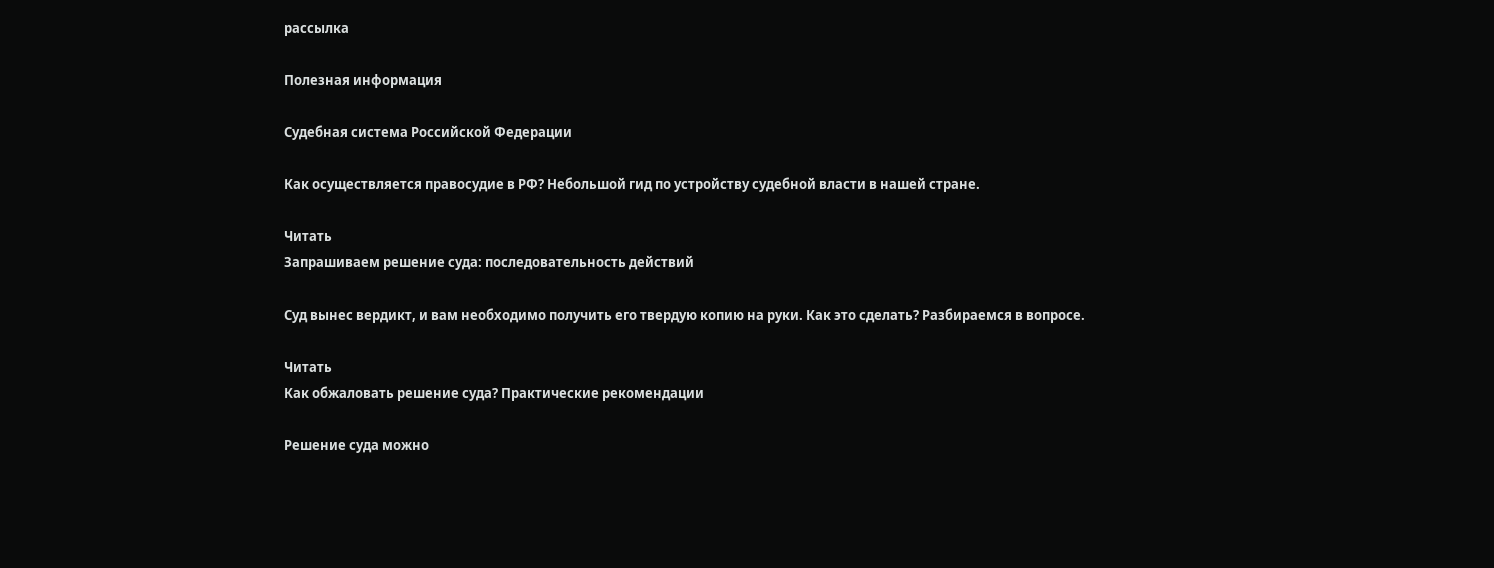рассылка

Полезная информация

Судебная система Российской Федерации

Как осуществляется правосудие в РФ? Небольшой гид по устройству судебной власти в нашей стране.

Читать
Запрашиваем решение суда: последовательность действий

Суд вынес вердикт, и вам необходимо получить его твердую копию на руки. Как это сделать? Разбираемся в вопросе.

Читать
Как обжаловать решение суда? Практические рекомендации

Решение суда можно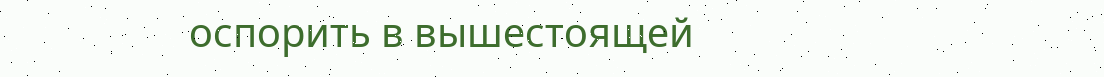оспорить в вышестоящей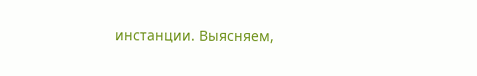инстанции. Выясняем,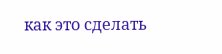как это сделать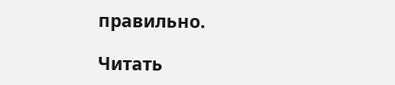правильно.

Читать